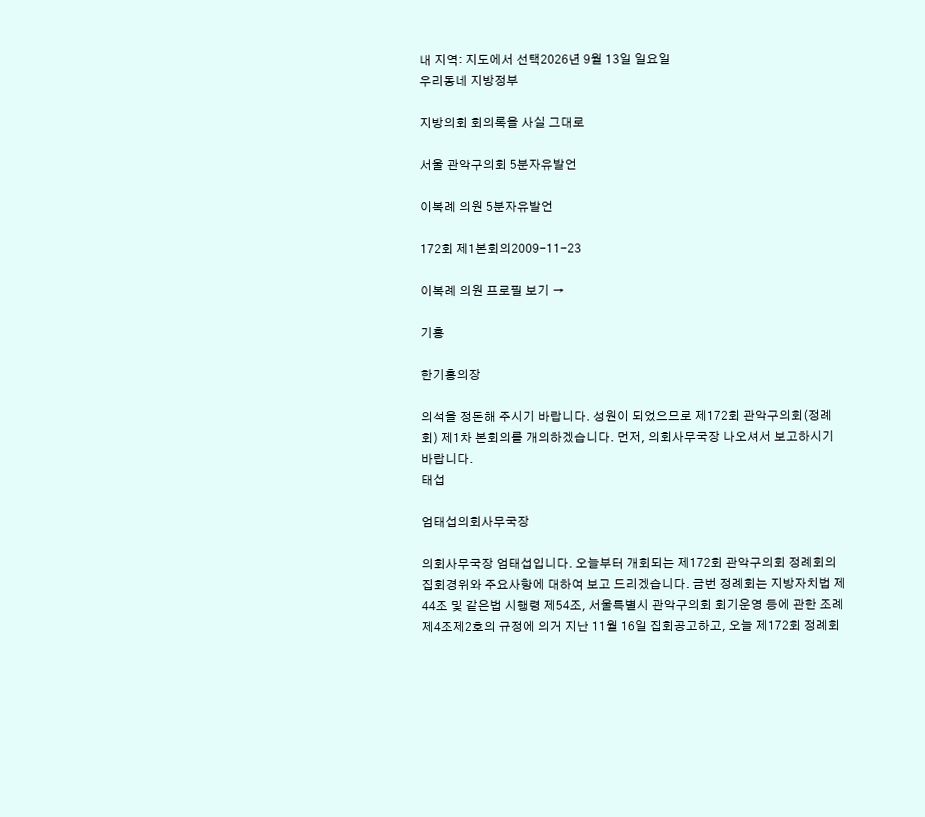내 지역: 지도에서 선택2026년 9월 13일 일요일
우리동네 지방정부

지방의회 회의록을 사실 그대로

서울 관악구의회 5분자유발언

이복례 의원 5분자유발언

172회 제1본회의2009-11-23

이복례 의원 프로필 보기 →

기홍

한기홍의장

의석을 정돈해 주시기 바랍니다. 성원이 되었으므로 제172회 관악구의회(정례회) 제1차 본회의를 개의하겠습니다. 먼저, 의회사무국장 나오셔서 보고하시기 바랍니다.
태섭

엄태섭의회사무국장

의회사무국장 엄태섭입니다. 오늘부터 개회되는 제172회 관악구의회 정례회의 집회경위와 주요사항에 대하여 보고 드리겠습니다. 금번 정례회는 지방자치법 제44조 및 같은법 시행령 제54조, 서울특별시 관악구의회 회기운영 등에 관한 조례 제4조제2호의 규정에 의거 지난 11월 16일 집회공고하고, 오늘 제172회 정례회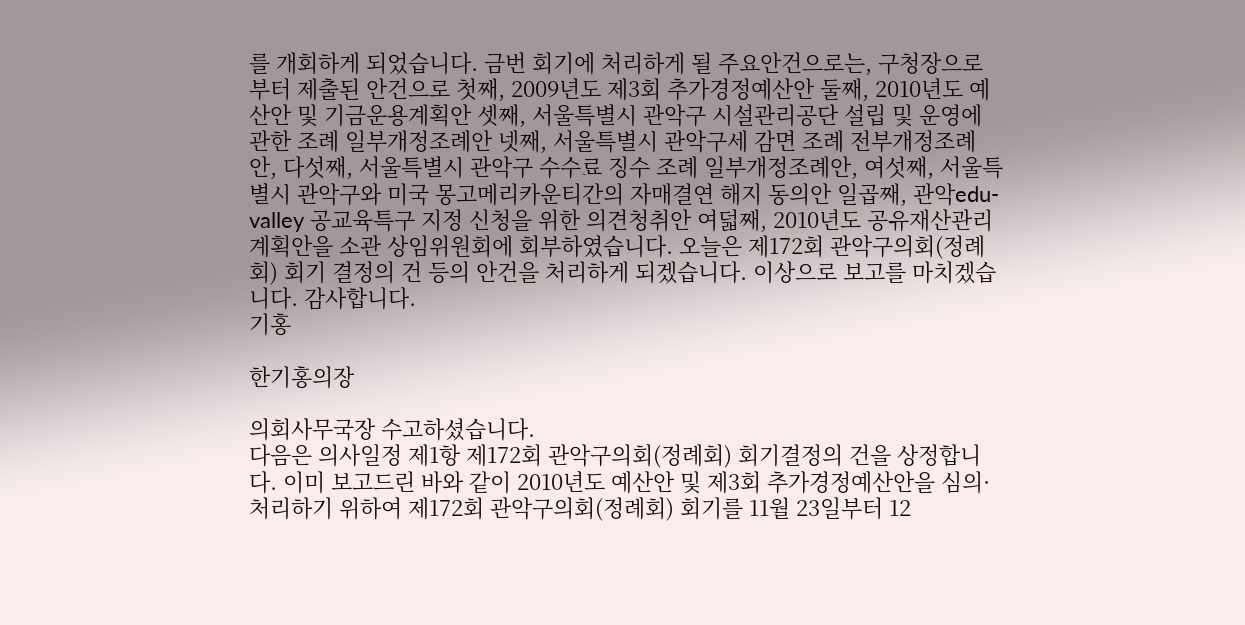를 개회하게 되었습니다. 금번 회기에 처리하게 될 주요안건으로는, 구청장으로부터 제출된 안건으로 첫째, 2009년도 제3회 추가경정예산안 둘째, 2010년도 예산안 및 기금운용계획안 셋째, 서울특별시 관악구 시설관리공단 설립 및 운영에 관한 조례 일부개정조례안 넷째, 서울특별시 관악구세 감면 조례 전부개정조례안, 다섯째, 서울특별시 관악구 수수료 징수 조례 일부개정조례안, 여섯째, 서울특별시 관악구와 미국 몽고메리카운티간의 자매결연 해지 동의안 일곱째, 관악edu-valley 공교육특구 지정 신청을 위한 의견청취안 여덟째, 2010년도 공유재산관리계획안을 소관 상임위원회에 회부하였습니다. 오늘은 제172회 관악구의회(정례회) 회기 결정의 건 등의 안건을 처리하게 되겠습니다. 이상으로 보고를 마치겠습니다. 감사합니다.
기홍

한기홍의장

의회사무국장 수고하셨습니다.
다음은 의사일정 제1항 제172회 관악구의회(정례회) 회기결정의 건을 상정합니다. 이미 보고드린 바와 같이 2010년도 예산안 및 제3회 추가경정예산안을 심의·처리하기 위하여 제172회 관악구의회(정례회) 회기를 11월 23일부터 12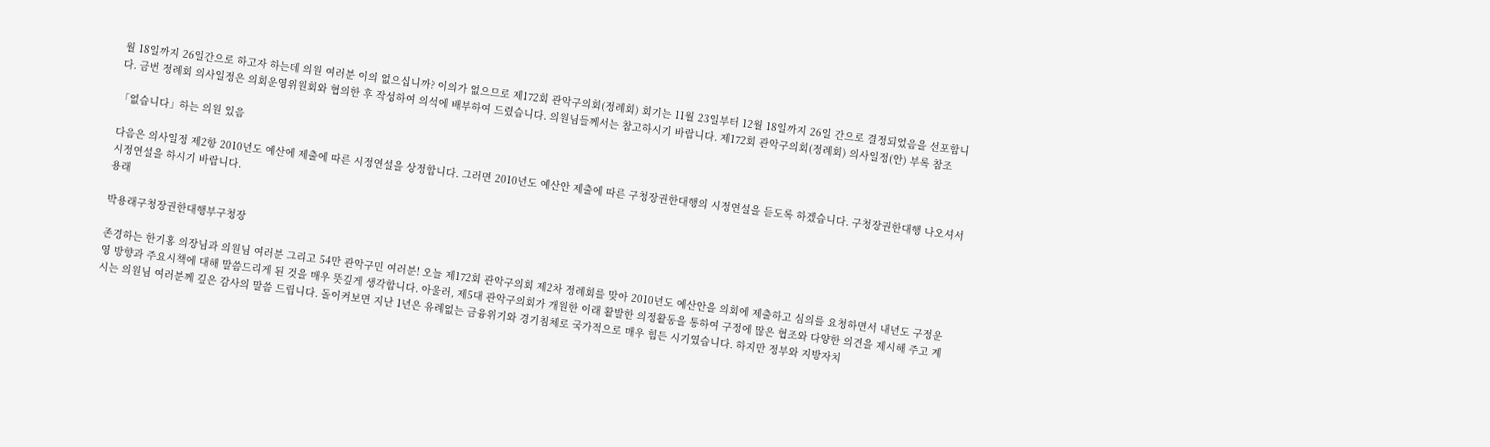월 18일까지 26일간으로 하고자 하는데 의원 여러분 이의 없으십니까? 이의가 없으므로 제172회 관악구의회(정례회) 회기는 11월 23일부터 12월 18일까지 26일 간으로 결정되었음을 선포합니다. 금번 정례회 의사일정은 의회운영위원회와 협의한 후 작성하여 의석에 배부하여 드렸습니다. 의원님들께서는 참고하시기 바랍니다. 제172회 관악구의회(정례회) 의사일정(안) 부록 참조

「없습니다」하는 의원 있음

다음은 의사일정 제2항 2010년도 예산에 제출에 따른 시정연설을 상정합니다. 그러면 2010년도 예산안 제출에 따른 구청장권한대행의 시정연설을 듣도록 하겠습니다. 구청장권한대행 나오셔서 시정연설을 하시기 바랍니다.
용래

박용래구청장권한대행부구청장

존경하는 한기홍 의장님과 의원님 여러분 그리고 54만 관악구민 여러분! 오늘 제172회 관악구의회 제2차 정례회를 맞아 2010년도 예산안을 의회에 제출하고 심의를 요청하면서 내년도 구정운영 방향과 주요시책에 대해 말씀드리게 된 것을 매우 뜻깊게 생각합니다. 아울러, 제5대 관악구의회가 개원한 이래 활발한 의정활동을 통하여 구정에 많은 협조와 다양한 의견을 제시해 주고 계시는 의원님 여러분께 깊은 감사의 말씀 드립니다. 돌이켜보면 지난 1년은 유례없는 금융위기와 경기침체로 국가적으로 매우 힘든 시기였습니다. 하지만 정부와 지방자치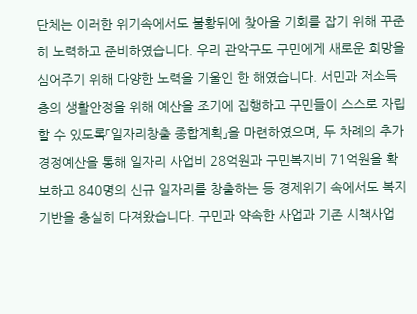단체는 이러한 위기속에서도 불황뒤에 찾아올 기회를 잡기 위해 꾸준히 노력하고 준비하였습니다. 우리 관악구도 구민에게 새로운 희망을 심어주기 위해 다양한 노력을 기울인 한 해였습니다. 서민과 저소득층의 생활안정을 위해 예산을 조기에 집행하고 구민들이 스스로 자립할 수 있도록「일자리창출 종합계획」을 마련하였으며, 두 차례의 추가경정예산을 통해 일자리 사업비 28억원과 구민복지비 71억원을 확보하고 840명의 신규 일자리를 창출하는 등 경제위기 속에서도 복지기반을 충실히 다져왔습니다. 구민과 약속한 사업과 기존 시책사업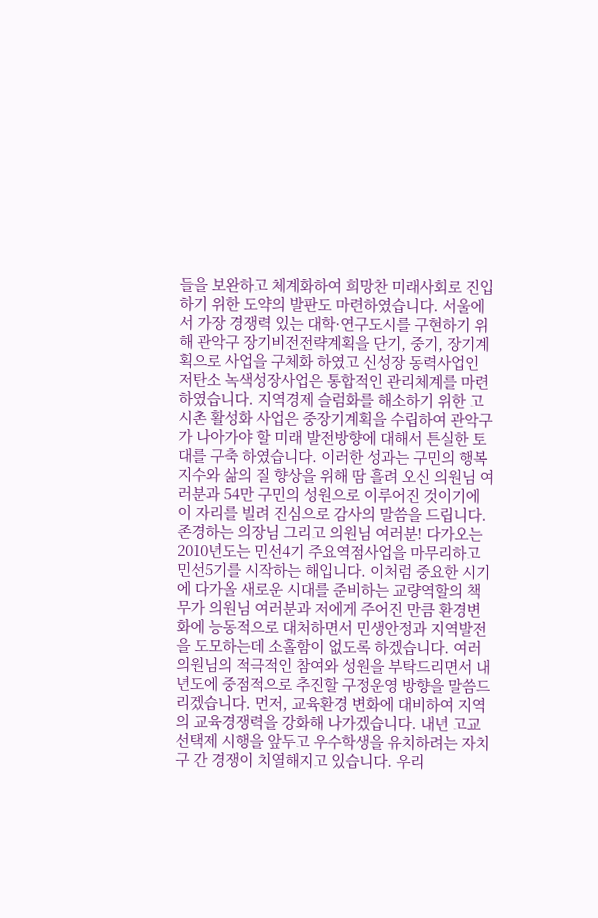들을 보완하고 체계화하여 희망찬 미래사회로 진입하기 위한 도약의 발판도 마련하였습니다. 서울에서 가장 경쟁력 있는 대학·연구도시를 구현하기 위해 관악구 장기비전전략계획을 단기, 중기, 장기계획으로 사업을 구체화 하였고 신성장 동력사업인 저탄소 녹색성장사업은 통합적인 관리체계를 마련하였습니다. 지역경제 슬럼화를 해소하기 위한 고시촌 활성화 사업은 중장기계획을 수립하여 관악구가 나아가야 할 미래 발전방향에 대해서 튼실한 토대를 구축 하였습니다. 이러한 성과는 구민의 행복지수와 삶의 질 향상을 위해 땀 흘려 오신 의원님 여러분과 54만 구민의 성원으로 이루어진 것이기에 이 자리를 빌려 진심으로 감사의 말씀을 드립니다. 존경하는 의장님 그리고 의원님 여러분! 다가오는 2010년도는 민선4기 주요역점사업을 마무리하고 민선5기를 시작하는 해입니다. 이처럼 중요한 시기에 다가올 새로운 시대를 준비하는 교량역할의 책무가 의원님 여러분과 저에게 주어진 만큼 환경변화에 능동적으로 대처하면서 민생안정과 지역발전을 도모하는데 소홀함이 없도록 하겠습니다. 여러 의원님의 적극적인 참여와 성원을 부탁드리면서 내년도에 중점적으로 추진할 구정운영 방향을 말씀드리겠습니다. 먼저, 교육환경 변화에 대비하여 지역의 교육경쟁력을 강화해 나가겠습니다. 내년 고교선택제 시행을 앞두고 우수학생을 유치하려는 자치구 간 경쟁이 치열해지고 있습니다. 우리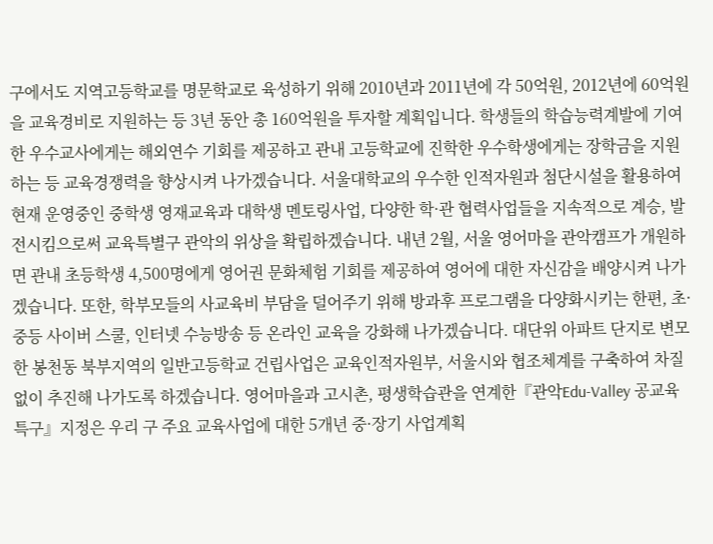구에서도 지역고등학교를 명문학교로 육성하기 위해 2010년과 2011년에 각 50억원, 2012년에 60억원을 교육경비로 지원하는 등 3년 동안 총 160억원을 투자할 계획입니다. 학생들의 학습능력계발에 기여한 우수교사에게는 해외연수 기회를 제공하고 관내 고등학교에 진학한 우수학생에게는 장학금을 지원하는 등 교육경쟁력을 향상시켜 나가겠습니다. 서울대학교의 우수한 인적자원과 첨단시설을 활용하여 현재 운영중인 중학생 영재교육과 대학생 멘토링사업, 다양한 학·관 협력사업들을 지속적으로 계승, 발전시킴으로써 교육특별구 관악의 위상을 확립하겠습니다. 내년 2월, 서울 영어마을 관악캠프가 개원하면 관내 초등학생 4,500명에게 영어권 문화체험 기회를 제공하여 영어에 대한 자신감을 배양시켜 나가겠습니다. 또한, 학부모들의 사교육비 부담을 덜어주기 위해 방과후 프로그램을 다양화시키는 한편, 초·중등 사이버 스쿨, 인터넷 수능방송 등 온라인 교육을 강화해 나가겠습니다. 대단위 아파트 단지로 변모한 봉천동 북부지역의 일반고등학교 건립사업은 교육인적자원부, 서울시와 협조체계를 구축하여 차질없이 추진해 나가도록 하겠습니다. 영어마을과 고시촌, 평생학습관을 연계한『관악Edu-Valley 공교육 특구』지정은 우리 구 주요 교육사업에 대한 5개년 중·장기 사업계획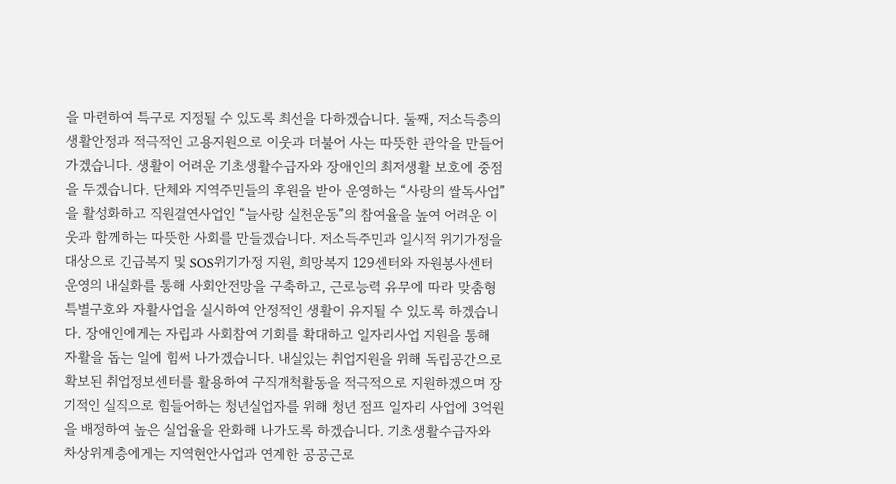을 마련하여 특구로 지정될 수 있도록 최선을 다하겠습니다. 둘째, 저소득층의 생활안정과 적극적인 고용지원으로 이웃과 더불어 사는 따뜻한 관악을 만들어 가겠습니다. 생활이 어려운 기초생활수급자와 장애인의 최저생활 보호에 중점을 두겠습니다. 단체와 지역주민들의 후원을 받아 운영하는 “사랑의 쌀독사업”을 활성화하고 직원결연사업인 “늘사랑 실천운동”의 참여율을 높여 어려운 이웃과 함께하는 따뜻한 사회를 만들겠습니다. 저소득주민과 일시적 위기가정을 대상으로 긴급복지 및 SOS위기가정 지원, 희망복지 129센터와 자원봉사센터 운영의 내실화를 통해 사회안전망을 구축하고, 근로능력 유무에 따라 맞춤형 특별구호와 자활사업을 실시하여 안정적인 생활이 유지될 수 있도록 하겠습니다. 장애인에게는 자립과 사회참여 기회를 확대하고 일자리사업 지원을 통해 자활을 돕는 일에 힘써 나가겠습니다. 내실있는 취업지원을 위해 독립공간으로 확보된 취업정보센터를 활용하여 구직개척활동을 적극적으로 지원하겠으며 장기적인 실직으로 힘들어하는 청년실업자를 위해 청년 점프 일자리 사업에 3억원을 배정하여 높은 실업율을 완화해 나가도록 하겠습니다. 기초생활수급자와 차상위계층에게는 지역현안사업과 연계한 공공근로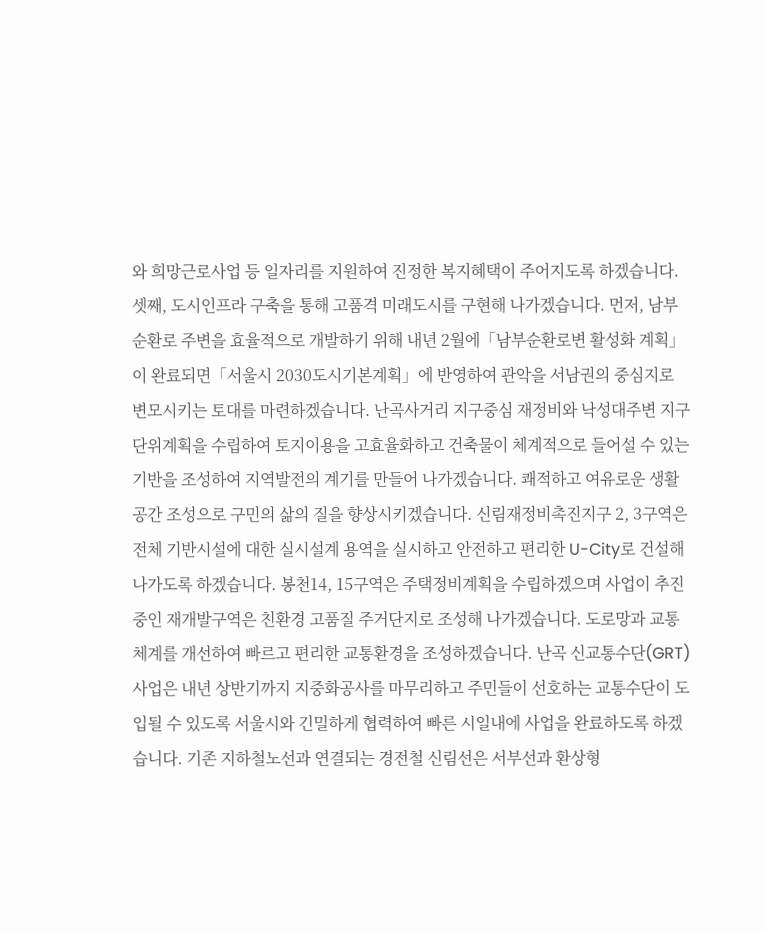와 희망근로사업 등 일자리를 지원하여 진정한 복지혜택이 주어지도록 하겠습니다. 셋째, 도시인프라 구축을 통해 고품격 미래도시를 구현해 나가겠습니다. 먼저, 남부순환로 주변을 효율적으로 개발하기 위해 내년 2월에「남부순환로변 활성화 계획」이 완료되면「서울시 2030도시기본계획」에 반영하여 관악을 서남권의 중심지로 변모시키는 토대를 마련하겠습니다. 난곡사거리 지구중심 재정비와 낙성대주변 지구단위계획을 수립하여 토지이용을 고효율화하고 건축물이 체계적으로 들어설 수 있는 기반을 조성하여 지역발전의 계기를 만들어 나가겠습니다. 쾌적하고 여유로운 생활공간 조성으로 구민의 삶의 질을 향상시키겠습니다. 신림재정비촉진지구 2, 3구역은 전체 기반시설에 대한 실시설계 용역을 실시하고 안전하고 편리한 U-City로 건설해 나가도록 하겠습니다. 봉천14, 15구역은 주택정비계획을 수립하겠으며 사업이 추진중인 재개발구역은 친환경 고품질 주거단지로 조성해 나가겠습니다. 도로망과 교통체계를 개선하여 빠르고 편리한 교통환경을 조성하겠습니다. 난곡 신교통수단(GRT) 사업은 내년 상반기까지 지중화공사를 마무리하고 주민들이 선호하는 교통수단이 도입될 수 있도록 서울시와 긴밀하게 협력하여 빠른 시일내에 사업을 완료하도록 하겠습니다. 기존 지하철노선과 연결되는 경전철 신림선은 서부선과 환상형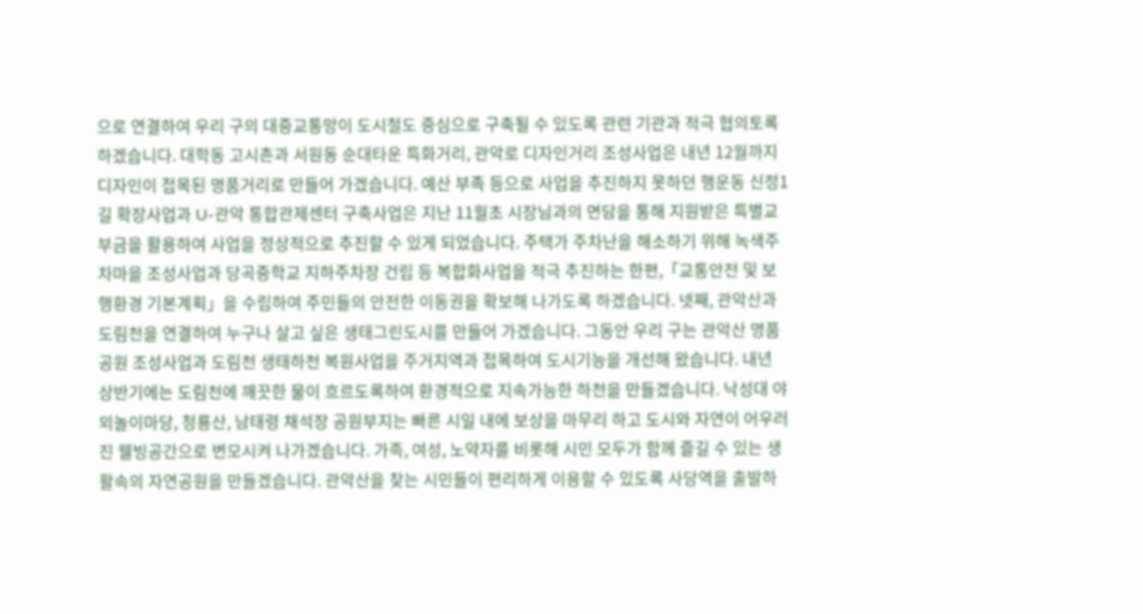으로 연결하여 우리 구의 대중교통망이 도시철도 중심으로 구축될 수 있도록 관련 기관과 적극 협의토록 하겠습니다. 대학동 고시촌과 서원동 순대타운 특화거리, 관악로 디자인거리 조성사업은 내년 12월까지 디자인이 접목된 명품거리로 만들어 가겠습니다. 예산 부족 등으로 사업을 추진하지 못하던 행운동 신정1길 확장사업과 U-관악 통합관제센터 구축사업은 지난 11월초 시장님과의 면담을 통해 지원받은 특별교부금을 활용하여 사업을 정상적으로 추진할 수 있게 되었습니다. 주택가 주차난을 해소하기 위해 녹색주차마을 조성사업과 당곡중학교 지하주차장 건립 등 복합화사업을 적극 추진하는 한편,「교통안전 및 보행환경 기본계획」을 수립하여 주민들의 안전한 이동권을 확보해 나가도록 하겠습니다. 넷째, 관악산과 도림천을 연결하여 누구나 살고 싶은 생태그린도시를 만들어 가겠습니다. 그동안 우리 구는 관악산 명품공원 조성사업과 도림천 생태하천 복원사업을 주거지역과 접목하여 도시기능을 개선해 왔습니다. 내년 상반기에는 도림천에 깨끗한 물이 흐르도록하여 환경적으로 지속가능한 하천을 만들겠습니다. 낙성대 야외놀이마당, 청룡산, 남태령 채석장 공원부지는 빠른 시일 내에 보상을 마무리 하고 도시와 자연이 어우러진 웰빙공간으로 변모시켜 나가겠습니다. 가족, 여성, 노약자를 비롯해 시민 모두가 함께 즐길 수 있는 생활속의 자연공원을 만들겠습니다. 관악산을 찾는 시민들이 편리하게 이용할 수 있도록 사당역을 출발하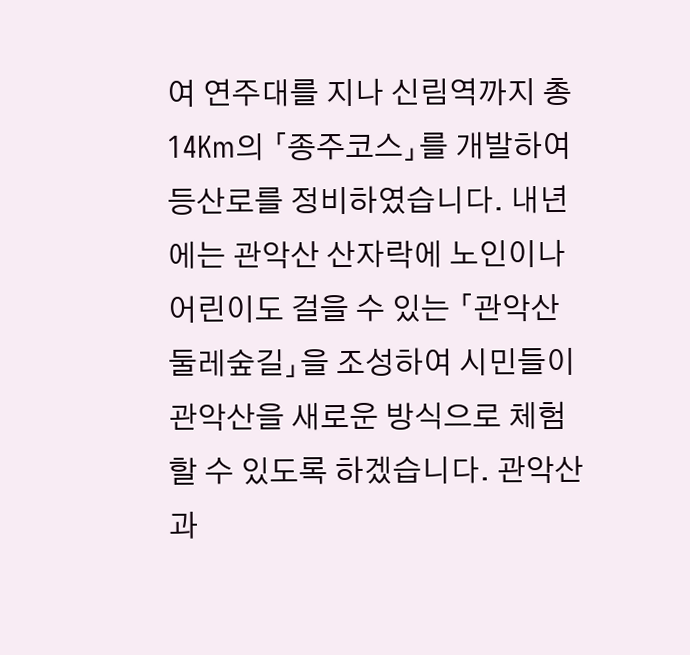여 연주대를 지나 신림역까지 총 14Km의 「종주코스」를 개발하여 등산로를 정비하였습니다. 내년에는 관악산 산자락에 노인이나 어린이도 걸을 수 있는 「관악산 둘레숲길」을 조성하여 시민들이 관악산을 새로운 방식으로 체험할 수 있도록 하겠습니다. 관악산과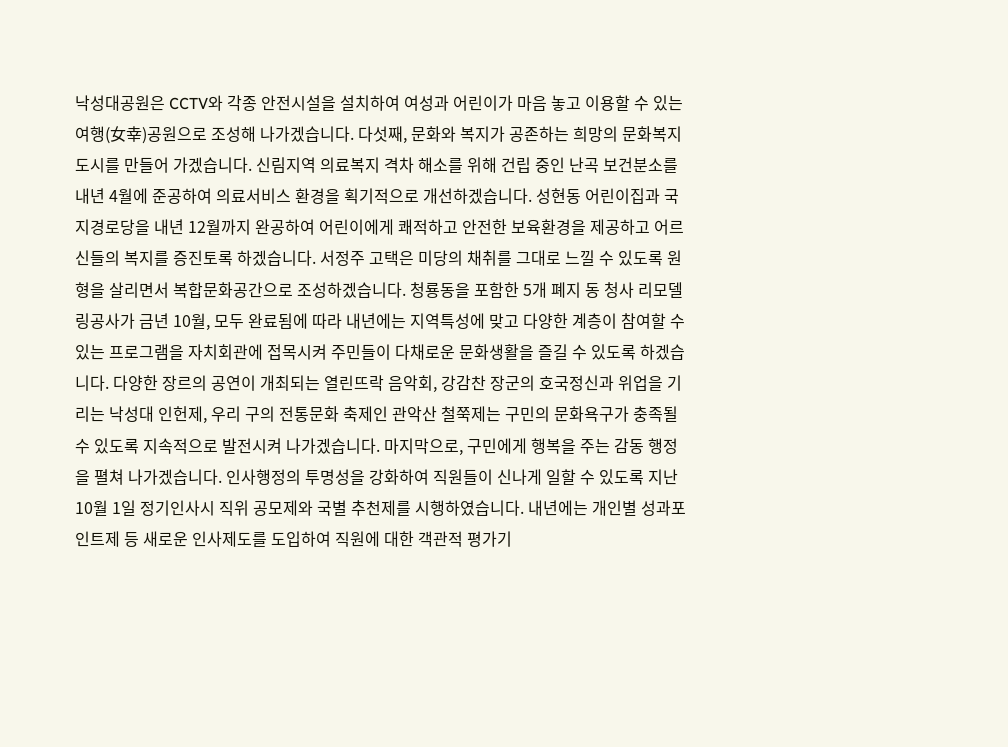낙성대공원은 CCTV와 각종 안전시설을 설치하여 여성과 어린이가 마음 놓고 이용할 수 있는 여행(女幸)공원으로 조성해 나가겠습니다. 다섯째, 문화와 복지가 공존하는 희망의 문화복지도시를 만들어 가겠습니다. 신림지역 의료복지 격차 해소를 위해 건립 중인 난곡 보건분소를 내년 4월에 준공하여 의료서비스 환경을 획기적으로 개선하겠습니다. 성현동 어린이집과 국지경로당을 내년 12월까지 완공하여 어린이에게 쾌적하고 안전한 보육환경을 제공하고 어르신들의 복지를 증진토록 하겠습니다. 서정주 고택은 미당의 채취를 그대로 느낄 수 있도록 원형을 살리면서 복합문화공간으로 조성하겠습니다. 청룡동을 포함한 5개 폐지 동 청사 리모델링공사가 금년 10월, 모두 완료됨에 따라 내년에는 지역특성에 맞고 다양한 계층이 참여할 수 있는 프로그램을 자치회관에 접목시켜 주민들이 다채로운 문화생활을 즐길 수 있도록 하겠습니다. 다양한 장르의 공연이 개최되는 열린뜨락 음악회, 강감찬 장군의 호국정신과 위업을 기리는 낙성대 인헌제, 우리 구의 전통문화 축제인 관악산 철쭉제는 구민의 문화욕구가 충족될 수 있도록 지속적으로 발전시켜 나가겠습니다. 마지막으로, 구민에게 행복을 주는 감동 행정을 펼쳐 나가겠습니다. 인사행정의 투명성을 강화하여 직원들이 신나게 일할 수 있도록 지난 10월 1일 정기인사시 직위 공모제와 국별 추천제를 시행하였습니다. 내년에는 개인별 성과포인트제 등 새로운 인사제도를 도입하여 직원에 대한 객관적 평가기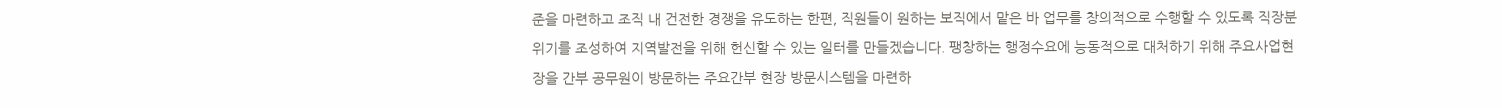준을 마련하고 조직 내 건전한 경쟁을 유도하는 한편, 직원들이 원하는 보직에서 맡은 바 업무를 창의적으로 수행할 수 있도록 직장분위기를 조성하여 지역발전을 위해 헌신할 수 있는 일터를 만들겠습니다. 팽창하는 행정수요에 능동적으로 대처하기 위해 주요사업현장을 간부 공무원이 방문하는 주요간부 현장 방문시스템을 마련하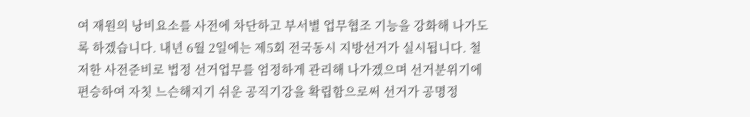여 재원의 낭비요소를 사전에 차단하고 부서별 업무협조 기능을 강화해 나가도록 하겠습니다. 내년 6월 2일에는 제5회 전국동시 지방선거가 실시됩니다. 철저한 사전준비로 법정 선거업무를 엄정하게 관리해 나가겠으며 선거분위기에 편승하여 자칫 느슨해지기 쉬운 공직기강을 확립함으로써 선거가 공명정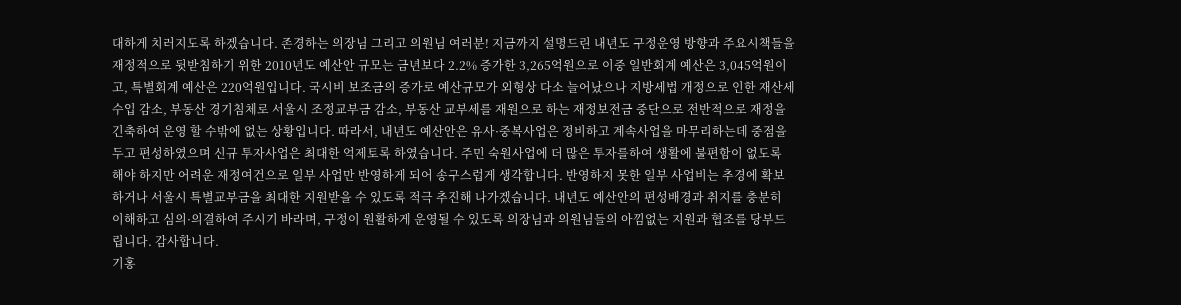대하게 치러지도록 하겠습니다. 존경하는 의장님 그리고 의원님 여러분! 지금까지 설명드린 내년도 구정운영 방향과 주요시책들을 재정적으로 뒷받침하기 위한 2010년도 예산안 규모는 금년보다 2.2% 증가한 3,265억원으로 이중 일반회계 예산은 3,045억원이고, 특별회계 예산은 220억원입니다. 국시비 보조금의 증가로 예산규모가 외형상 다소 늘어났으나 지방세법 개정으로 인한 재산세 수입 감소, 부동산 경기침체로 서울시 조정교부금 감소, 부동산 교부세를 재원으로 하는 재정보전금 중단으로 전반적으로 재정을 긴축하여 운영 할 수밖에 없는 상황입니다. 따라서, 내년도 예산안은 유사·중복사업은 정비하고 계속사업을 마무리하는데 중점을 두고 편성하였으며 신규 투자사업은 최대한 억제토록 하였습니다. 주민 숙원사업에 더 많은 투자를하여 생활에 불편함이 없도록 해야 하지만 어려운 재정여건으로 일부 사업만 반영하게 되어 송구스럽게 생각합니다. 반영하지 못한 일부 사업비는 추경에 확보하거나 서울시 특별교부금을 최대한 지원받을 수 있도록 적극 추진해 나가겠습니다. 내년도 예산안의 편성배경과 취지를 충분히 이해하고 심의·의결하여 주시기 바라며, 구정이 원활하게 운영될 수 있도록 의장님과 의원님들의 아낌없는 지원과 협조를 당부드립니다. 감사합니다.
기홍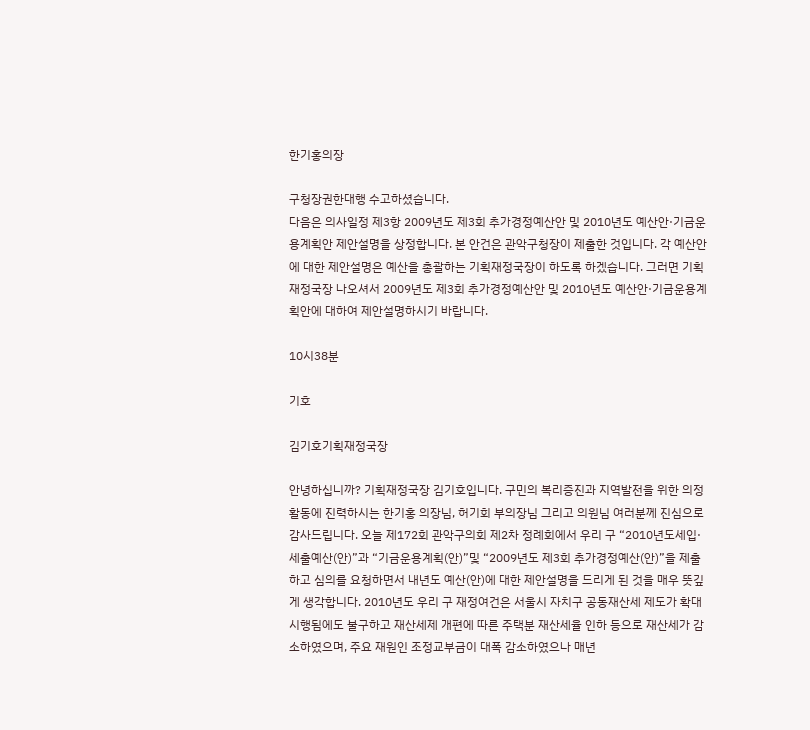한기홍의장

구청장권한대행 수고하셨습니다.
다음은 의사일정 제3항 2009년도 제3회 추가경정예산안 및 2010년도 예산안·기금운용계획안 제안설명을 상정합니다. 본 안건은 관악구청장이 제출한 것입니다. 각 예산안에 대한 제안설명은 예산을 총괄하는 기획재정국장이 하도록 하겠습니다. 그러면 기획재정국장 나오셔서 2009년도 제3회 추가경정예산안 및 2010년도 예산안·기금운용계획안에 대하여 제안설명하시기 바랍니다.

10시38분

기호

김기호기획재정국장

안녕하십니까? 기획재정국장 김기호입니다. 구민의 복리증진과 지역발전을 위한 의정활동에 진력하시는 한기홍 의장님, 허기회 부의장님 그리고 의원님 여러분께 진심으로 감사드립니다. 오늘 제172회 관악구의회 제2차 정례회에서 우리 구 “2010년도세입·세출예산(안)”과 “기금운용계획(안)”및 “2009년도 제3회 추가경정예산(안)”을 제출하고 심의를 요청하면서 내년도 예산(안)에 대한 제안설명을 드리게 된 것을 매우 뜻깊게 생각합니다. 2010년도 우리 구 재정여건은 서울시 자치구 공동재산세 제도가 확대 시행됨에도 불구하고 재산세제 개편에 따른 주택분 재산세율 인하 등으로 재산세가 감소하였으며, 주요 재원인 조정교부금이 대폭 감소하였으나 매년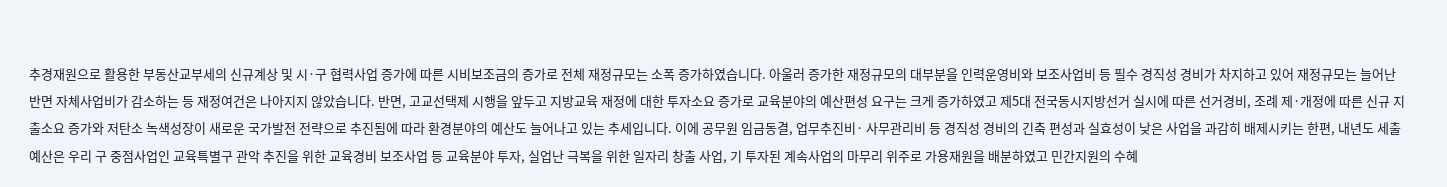추경재원으로 활용한 부동산교부세의 신규계상 및 시·구 협력사업 증가에 따른 시비보조금의 증가로 전체 재정규모는 소폭 증가하였습니다. 아울러 증가한 재정규모의 대부분을 인력운영비와 보조사업비 등 필수 경직성 경비가 차지하고 있어 재정규모는 늘어난 반면 자체사업비가 감소하는 등 재정여건은 나아지지 않았습니다. 반면, 고교선택제 시행을 앞두고 지방교육 재정에 대한 투자소요 증가로 교육분야의 예산편성 요구는 크게 증가하였고 제5대 전국동시지방선거 실시에 따른 선거경비, 조례 제·개정에 따른 신규 지출소요 증가와 저탄소 녹색성장이 새로운 국가발전 전략으로 추진됨에 따라 환경분야의 예산도 늘어나고 있는 추세입니다. 이에 공무원 임금동결, 업무추진비· 사무관리비 등 경직성 경비의 긴축 편성과 실효성이 낮은 사업을 과감히 배제시키는 한편, 내년도 세출예산은 우리 구 중점사업인 교육특별구 관악 추진을 위한 교육경비 보조사업 등 교육분야 투자, 실업난 극복을 위한 일자리 창출 사업, 기 투자된 계속사업의 마무리 위주로 가용재원을 배분하였고 민간지원의 수혜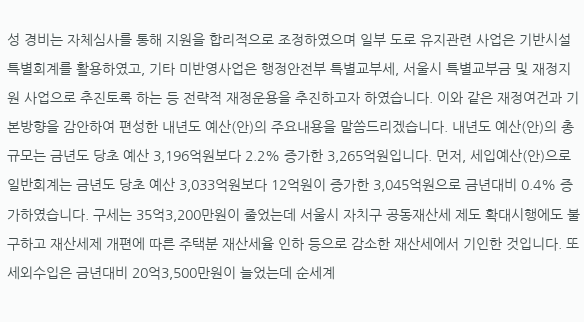성 경비는 자체심사를 통해 지원을 합리적으로 조정하였으며 일부 도로 유지관련 사업은 기반시설 특별회계를 활용하였고, 기타 미반영사업은 행정안전부 특별교부세, 서울시 특별교부금 및 재정지원 사업으로 추진토록 하는 등 전략적 재정운용을 추진하고자 하였습니다. 이와 같은 재정여건과 기본방향을 감안하여 편성한 내년도 예산(안)의 주요내용을 말씀드리겠습니다. 내년도 예산(안)의 총 규모는 금년도 당초 예산 3,196억원보다 2.2% 증가한 3,265억원입니다. 먼저, 세입예산(안)으로 일반회계는 금년도 당초 예산 3,033억원보다 12억원이 증가한 3,045억원으로 금년대비 0.4% 증가하였습니다. 구세는 35억3,200만원이 줄었는데 서울시 자치구 공동재산세 제도 확대시행에도 불구하고 재산세제 개편에 따른 주택분 재산세율 인하 등으로 감소한 재산세에서 기인한 것입니다. 또 세외수입은 금년대비 20억3,500만원이 늘었는데 순세계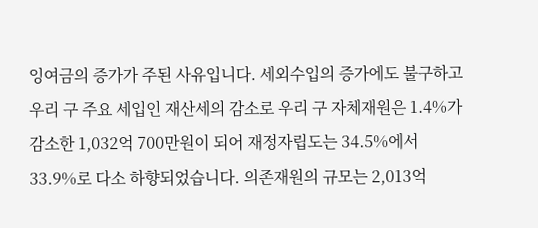잉여금의 증가가 주된 사유입니다. 세외수입의 증가에도 불구하고 우리 구 주요 세입인 재산세의 감소로 우리 구 자체재원은 1.4%가 감소한 1,032억 700만원이 되어 재정자립도는 34.5%에서 33.9%로 다소 하향되었습니다. 의존재원의 규모는 2,013억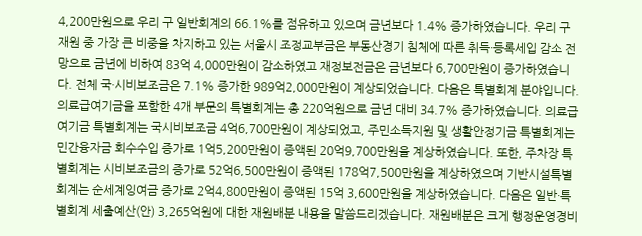4,200만원으로 우리 구 일반회계의 66.1%를 점유하고 있으며 금년보다 1.4% 증가하였습니다. 우리 구 재원 중 가장 큰 비중을 차지하고 있는 서울시 조정교부금은 부동산경기 침체에 따른 취득·등록세입 감소 전망으로 금년에 비하여 83억 4,000만원이 감소하였고 재정보전금은 금년보다 6,700만원이 증가하였습니다. 전체 국·시비보조금은 7.1% 증가한 989억2,000만원이 계상되었습니다. 다음은 특별회계 분야입니다. 의료급여기금을 포함한 4개 부문의 특별회계는 총 220억원으로 금년 대비 34.7% 증가하였습니다. 의료급여기금 특별회계는 국시비보조금 4억6,700만원이 계상되었고, 주민소득지원 및 생활안정기금 특별회계는 민간융자금 회수수입 증가로 1억5,200만원이 증액된 20억9,700만원을 계상하였습니다. 또한, 주차장 특별회계는 시비보조금의 증가로 52억6,500만원이 증액된 178억7,500만원을 계상하였으며 기반시설특별회계는 순세계잉여금 증가로 2억4,800만원이 증액된 15억 3,600만원을 계상하였습니다. 다음은 일반·특별회계 세출예산(안) 3,265억원에 대한 재원배분 내용을 말씀드리겠습니다. 재원배분은 크게 행정운영경비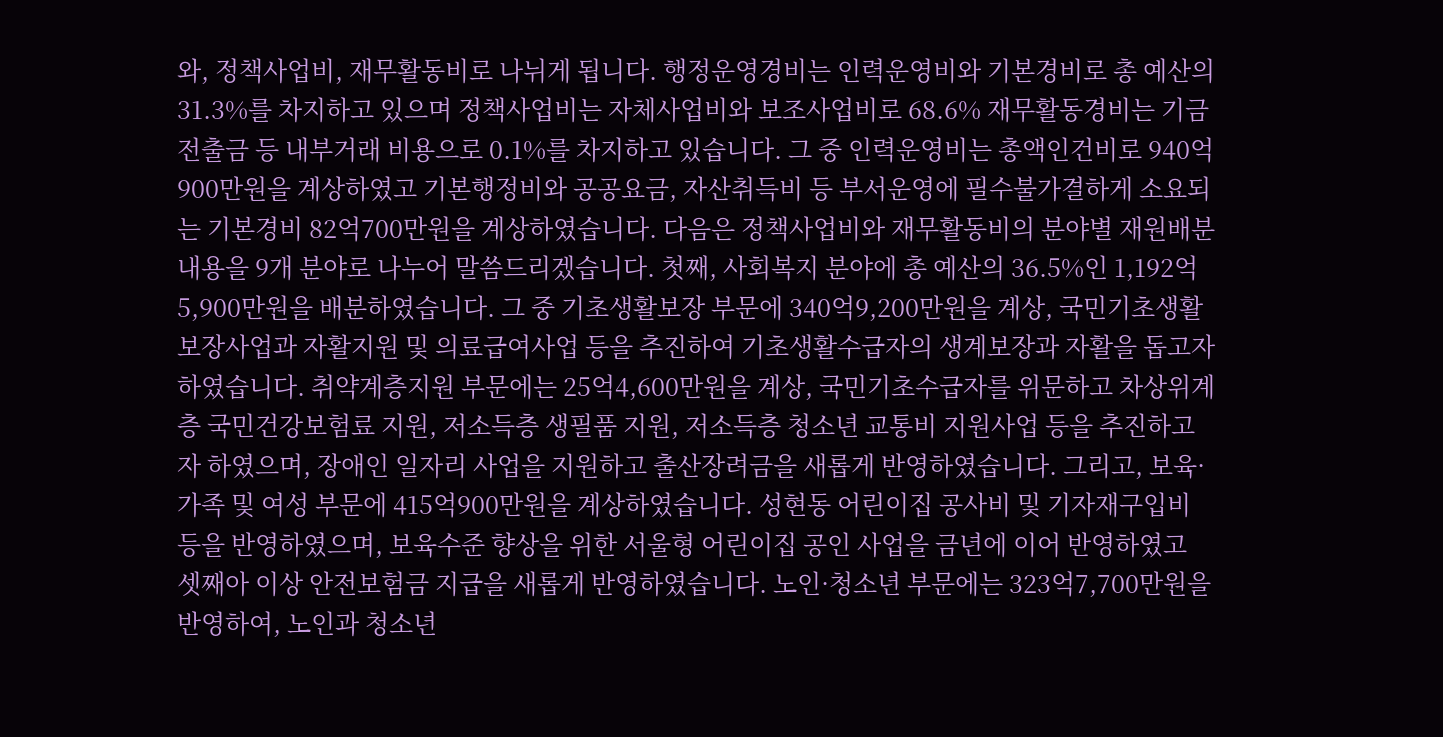와, 정책사업비, 재무활동비로 나뉘게 됩니다. 행정운영경비는 인력운영비와 기본경비로 총 예산의 31.3%를 차지하고 있으며 정책사업비는 자체사업비와 보조사업비로 68.6% 재무활동경비는 기금전출금 등 내부거래 비용으로 0.1%를 차지하고 있습니다. 그 중 인력운영비는 총액인건비로 940억900만원을 계상하였고 기본행정비와 공공요금, 자산취득비 등 부서운영에 필수불가결하게 소요되는 기본경비 82억700만원을 계상하였습니다. 다음은 정책사업비와 재무활동비의 분야별 재원배분 내용을 9개 분야로 나누어 말씀드리겠습니다. 첫째, 사회복지 분야에 총 예산의 36.5%인 1,192억5,900만원을 배분하였습니다. 그 중 기초생활보장 부문에 340억9,200만원을 계상, 국민기초생활보장사업과 자활지원 및 의료급여사업 등을 추진하여 기초생활수급자의 생계보장과 자활을 돕고자 하였습니다. 취약계층지원 부문에는 25억4,600만원을 계상, 국민기초수급자를 위문하고 차상위계층 국민건강보험료 지원, 저소득층 생필품 지원, 저소득층 청소년 교통비 지원사업 등을 추진하고자 하였으며, 장애인 일자리 사업을 지원하고 출산장려금을 새롭게 반영하였습니다. 그리고, 보육·가족 및 여성 부문에 415억900만원을 계상하였습니다. 성현동 어린이집 공사비 및 기자재구입비 등을 반영하였으며, 보육수준 향상을 위한 서울형 어린이집 공인 사업을 금년에 이어 반영하였고 셋째아 이상 안전보험금 지급을 새롭게 반영하였습니다. 노인·청소년 부문에는 323억7,700만원을 반영하여, 노인과 청소년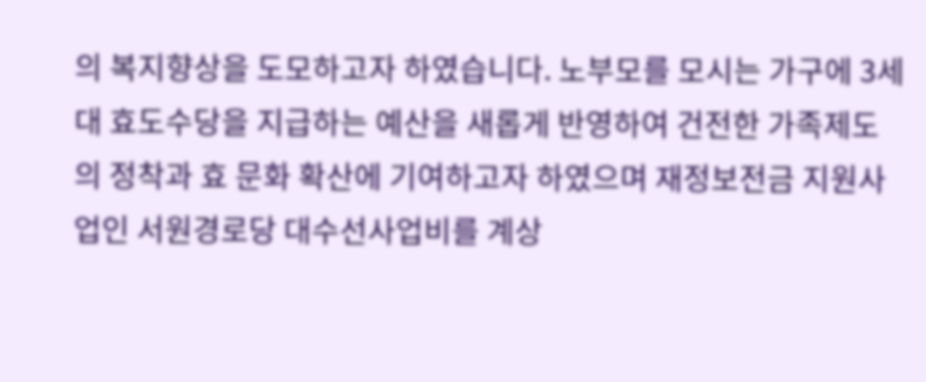의 복지향상을 도모하고자 하였습니다. 노부모를 모시는 가구에 3세대 효도수당을 지급하는 예산을 새롭게 반영하여 건전한 가족제도의 정착과 효 문화 확산에 기여하고자 하였으며 재정보전금 지원사업인 서원경로당 대수선사업비를 계상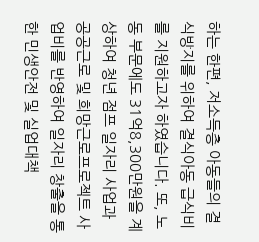하는 한편, 저소득층 아동들의 결식방지를 위하여 결식아동 급식비를 지원하고자 하였습니다. 또, 노동 부문에도 31억8,300만원을 계상하여 청년 점프 일자리 사업과 공공근로 및 희망근로프로젝트 사업비를 반영하여 일자리 창출을 통한 민생안전 및 실업대책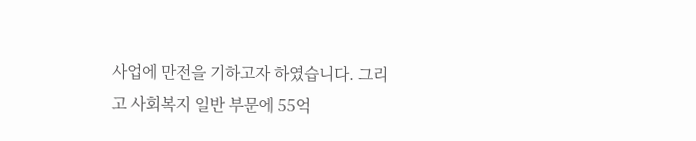사업에 만전을 기하고자 하였습니다. 그리고 사회복지 일반 부문에 55억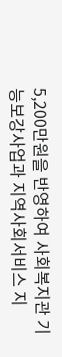5,200만원을 반영하여 사회복지관 기능보강사업과 지역사회서비스 지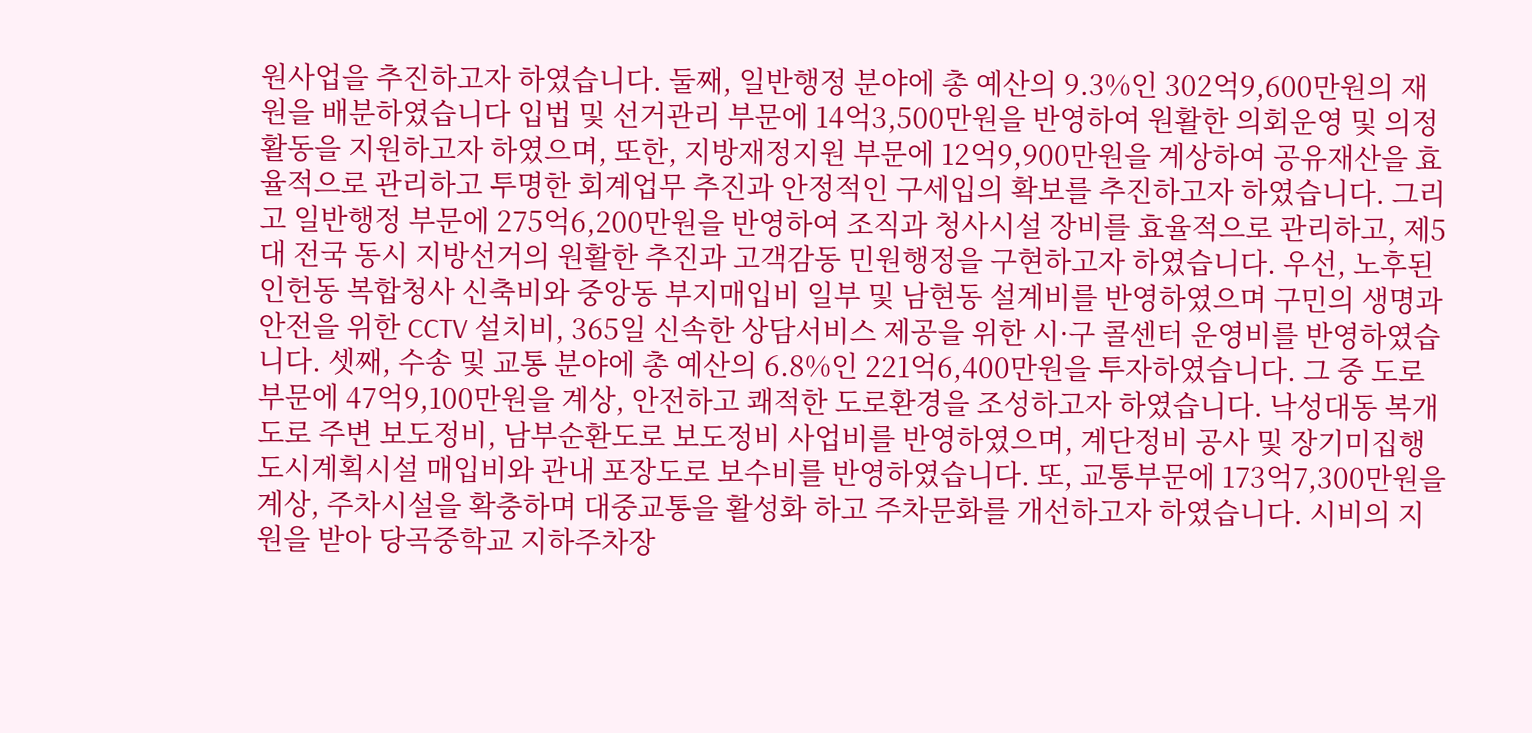원사업을 추진하고자 하였습니다. 둘째, 일반행정 분야에 총 예산의 9.3%인 302억9,600만원의 재원을 배분하였습니다 입법 및 선거관리 부문에 14억3,500만원을 반영하여 원활한 의회운영 및 의정활동을 지원하고자 하였으며, 또한, 지방재정지원 부문에 12억9,900만원을 계상하여 공유재산을 효율적으로 관리하고 투명한 회계업무 추진과 안정적인 구세입의 확보를 추진하고자 하였습니다. 그리고 일반행정 부문에 275억6,200만원을 반영하여 조직과 청사시설 장비를 효율적으로 관리하고, 제5대 전국 동시 지방선거의 원활한 추진과 고객감동 민원행정을 구현하고자 하였습니다. 우선, 노후된 인헌동 복합청사 신축비와 중앙동 부지매입비 일부 및 남현동 설계비를 반영하였으며 구민의 생명과 안전을 위한 CCTV 설치비, 365일 신속한 상담서비스 제공을 위한 시·구 콜센터 운영비를 반영하였습니다. 셋째, 수송 및 교통 분야에 총 예산의 6.8%인 221억6,400만원을 투자하였습니다. 그 중 도로부문에 47억9,100만원을 계상, 안전하고 쾌적한 도로환경을 조성하고자 하였습니다. 낙성대동 복개도로 주변 보도정비, 남부순환도로 보도정비 사업비를 반영하였으며, 계단정비 공사 및 장기미집행도시계획시설 매입비와 관내 포장도로 보수비를 반영하였습니다. 또, 교통부문에 173억7,300만원을 계상, 주차시설을 확충하며 대중교통을 활성화 하고 주차문화를 개선하고자 하였습니다. 시비의 지원을 받아 당곡중학교 지하주차장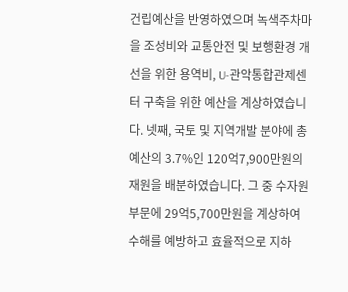건립예산을 반영하였으며 녹색주차마을 조성비와 교통안전 및 보행환경 개선을 위한 용역비, U-관악통합관제센터 구축을 위한 예산을 계상하였습니다. 넷째, 국토 및 지역개발 분야에 총 예산의 3.7%인 120억7,900만원의 재원을 배분하였습니다. 그 중 수자원부문에 29억5,700만원을 계상하여 수해를 예방하고 효율적으로 지하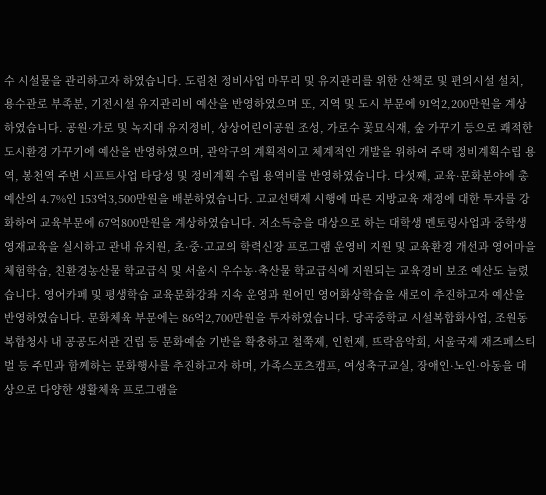수 시설물을 관리하고자 하였습니다. 도림천 정비사업 마무리 및 유지관리를 위한 산책로 및 편의시설 설치, 용수관로 부족분, 기전시설 유지관리비 예산을 반영하였으며 또, 지역 및 도시 부문에 91억2,200만원을 계상하였습니다. 공원·가로 및 녹지대 유지정비, 상상어린이공원 조성, 가로수 꽃묘식재, 숲 가꾸기 등으로 쾌적한 도시환경 가꾸기에 예산을 반영하였으며, 관악구의 계획적이고 체계적인 개발을 위하여 주택 정비계획수립 용역, 봉천역 주변 시프트사업 타당성 및 정비계획 수립 용역비를 반영하였습니다. 다섯째, 교육·문화분야에 총 예산의 4.7%인 153억3,500만원을 배분하였습니다. 고교선택제 시행에 따른 지방교육 재정에 대한 투자를 강화하여 교육부문에 67억800만원을 계상하였습니다. 저소득층을 대상으로 하는 대학생 멘토링사업과 중학생 영재교육을 실시하고 관내 유치원, 초·중·고교의 학력신장 프로그램 운영비 지원 및 교육환경 개선과 영어마을 체험학습, 친환경농산물 학교급식 및 서울시 우수농·축산물 학교급식에 지원되는 교육경비 보조 예산도 늘렸습니다. 영어카페 및 평생학습 교육문화강좌 지속 운영과 원어민 영어화상학습을 새로이 추진하고자 예산을 반영하였습니다. 문화체육 부문에는 86억2,700만원을 투자하였습니다. 당곡중학교 시설복합화사업, 조원동 복합청사 내 공공도서관 건립 등 문화예술 기반을 확충하고 철쭉제, 인헌제, 뜨락음악회, 서울국제 재즈페스티벌 등 주민과 함께하는 문화행사를 추진하고자 하며, 가족스포츠캠프, 여성축구교실, 장애인·노인·아동을 대상으로 다양한 생활체육 프로그램을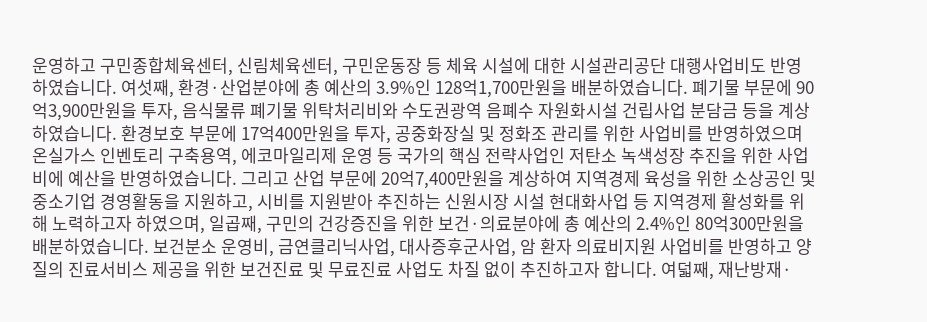운영하고 구민종합체육센터, 신림체육센터, 구민운동장 등 체육 시설에 대한 시설관리공단 대행사업비도 반영하였습니다. 여섯째, 환경·산업분야에 총 예산의 3.9%인 128억1,700만원을 배분하였습니다. 폐기물 부문에 90억3,900만원을 투자, 음식물류 폐기물 위탁처리비와 수도권광역 음폐수 자원화시설 건립사업 분담금 등을 계상하였습니다. 환경보호 부문에 17억400만원을 투자, 공중화장실 및 정화조 관리를 위한 사업비를 반영하였으며 온실가스 인벤토리 구축용역, 에코마일리제 운영 등 국가의 핵심 전략사업인 저탄소 녹색성장 추진을 위한 사업비에 예산을 반영하였습니다. 그리고 산업 부문에 20억7,400만원을 계상하여 지역경제 육성을 위한 소상공인 및 중소기업 경영활동을 지원하고, 시비를 지원받아 추진하는 신원시장 시설 현대화사업 등 지역경제 활성화를 위해 노력하고자 하였으며, 일곱째, 구민의 건강증진을 위한 보건·의료분야에 총 예산의 2.4%인 80억300만원을 배분하였습니다. 보건분소 운영비, 금연클리닉사업, 대사증후군사업, 암 환자 의료비지원 사업비를 반영하고 양질의 진료서비스 제공을 위한 보건진료 및 무료진료 사업도 차질 없이 추진하고자 합니다. 여덟째, 재난방재·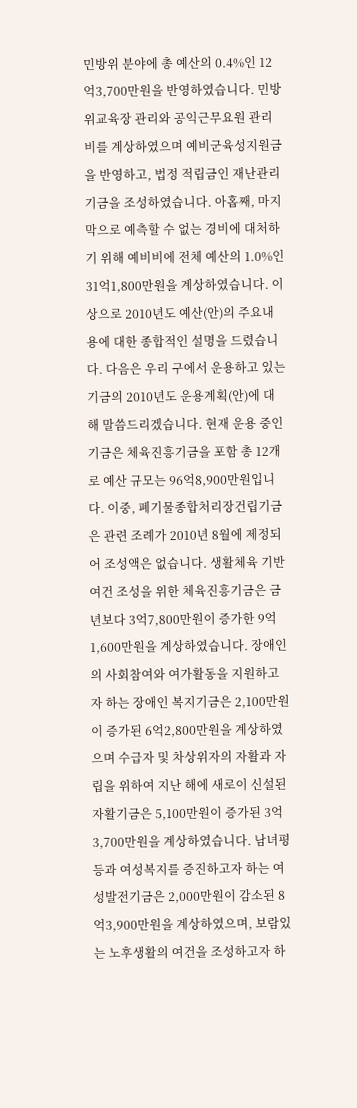민방위 분야에 총 예산의 0.4%인 12억3,700만원을 반영하였습니다. 민방위교육장 관리와 공익근무요원 관리비를 계상하였으며 예비군육성지원금을 반영하고, 법정 적립금인 재난관리 기금을 조성하였습니다. 아홉째, 마지막으로 예측할 수 없는 경비에 대처하기 위해 예비비에 전체 예산의 1.0%인 31억1,800만원을 계상하였습니다. 이상으로 2010년도 예산(안)의 주요내용에 대한 종합적인 설명을 드렸습니다. 다음은 우리 구에서 운용하고 있는 기금의 2010년도 운용계획(안)에 대해 말씀드리겠습니다. 현재 운용 중인 기금은 체육진흥기금을 포함 총 12개로 예산 규모는 96억8,900만원입니다. 이중, 폐기물종합처리장건립기금은 관련 조례가 2010년 8월에 제정되어 조성액은 없습니다. 생활체육 기반여건 조성을 위한 체육진흥기금은 금년보다 3억7,800만원이 증가한 9억1,600만원을 계상하였습니다. 장애인의 사회참여와 여가활동을 지원하고자 하는 장애인 복지기금은 2,100만원이 증가된 6억2,800만원을 계상하였으며 수급자 및 차상위자의 자활과 자립을 위하여 지난 해에 새로이 신설된 자활기금은 5,100만원이 증가된 3억 3,700만원을 계상하였습니다. 남녀평등과 여성복지를 증진하고자 하는 여성발전기금은 2,000만원이 감소된 8억3,900만원을 계상하였으며, 보람있는 노후생활의 여건을 조성하고자 하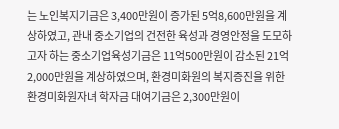는 노인복지기금은 3,400만원이 증가된 5억8,600만원을 계상하였고, 관내 중소기업의 건전한 육성과 경영안정을 도모하고자 하는 중소기업육성기금은 11억500만원이 감소된 21억2,000만원을 계상하였으며, 환경미화원의 복지증진을 위한 환경미화원자녀 학자금 대여기금은 2,300만원이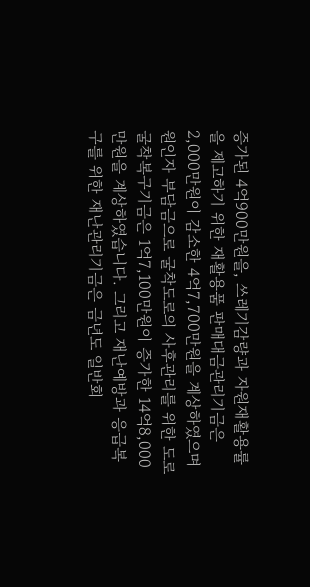증가된 4억900만원을, 쓰레기감량과 자원재활용률을 제고하기 위한 재활용품 판매대금관리기금은 2,000만원이 감소한 4억7,700만원을 계상하였으며 원인자 부담금으로 굴착도로의 사후관리를 위한 도로굴착복구기금은 1억7,100만원이 증가한 14억8,000만원을 계상하였습니다. 그리고 재난예방과 응급복구를 위한 재난관리기금은 금년도 일반회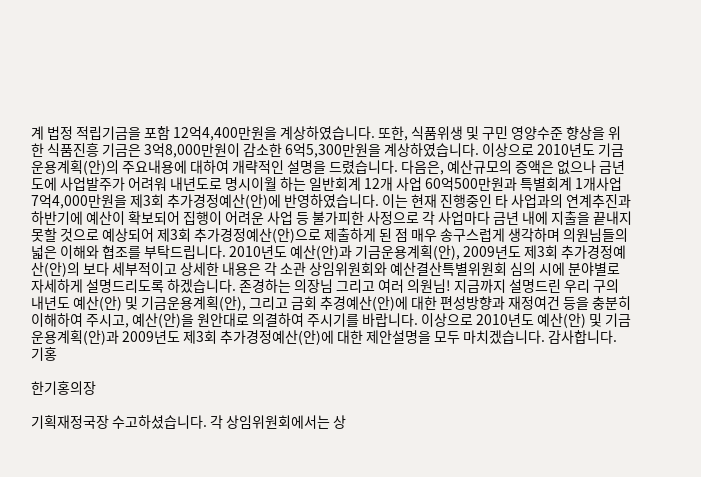계 법정 적립기금을 포함 12억4,400만원을 계상하였습니다. 또한, 식품위생 및 구민 영양수준 향상을 위한 식품진흥 기금은 3억8,000만원이 감소한 6억5,300만원을 계상하였습니다. 이상으로 2010년도 기금운용계획(안)의 주요내용에 대하여 개략적인 설명을 드렸습니다. 다음은, 예산규모의 증액은 없으나 금년도에 사업발주가 어려워 내년도로 명시이월 하는 일반회계 12개 사업 60억500만원과 특별회계 1개사업 7억4,000만원을 제3회 추가경정예산(안)에 반영하였습니다. 이는 현재 진행중인 타 사업과의 연계추진과 하반기에 예산이 확보되어 집행이 어려운 사업 등 불가피한 사정으로 각 사업마다 금년 내에 지출을 끝내지 못할 것으로 예상되어 제3회 추가경정예산(안)으로 제출하게 된 점 매우 송구스럽게 생각하며 의원님들의 넓은 이해와 협조를 부탁드립니다. 2010년도 예산(안)과 기금운용계획(안), 2009년도 제3회 추가경정예산(안)의 보다 세부적이고 상세한 내용은 각 소관 상임위원회와 예산결산특별위원회 심의 시에 분야별로 자세하게 설명드리도록 하겠습니다. 존경하는 의장님 그리고 여러 의원님! 지금까지 설명드린 우리 구의 내년도 예산(안) 및 기금운용계획(안), 그리고 금회 추경예산(안)에 대한 편성방향과 재정여건 등을 충분히 이해하여 주시고, 예산(안)을 원안대로 의결하여 주시기를 바랍니다. 이상으로 2010년도 예산(안) 및 기금운용계획(안)과 2009년도 제3회 추가경정예산(안)에 대한 제안설명을 모두 마치겠습니다. 감사합니다.
기홍

한기홍의장

기획재정국장 수고하셨습니다. 각 상임위원회에서는 상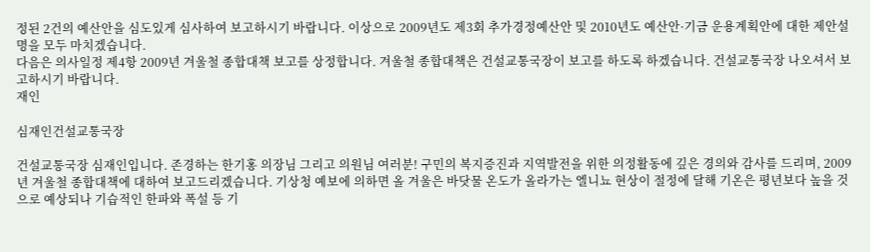정된 2건의 예산안을 심도있게 심사하여 보고하시기 바랍니다. 이상으로 2009년도 제3회 추가경정예산안 및 2010년도 예산안·기금 운용계획안에 대한 제안설명을 모두 마치겠습니다.
다음은 의사일정 제4항 2009년 겨울철 종합대책 보고를 상정합니다. 겨울철 종합대책은 건설교통국장이 보고를 하도록 하겠습니다. 건설교통국장 나오셔서 보고하시기 바랍니다.
재인

심재인건설교통국장

건설교통국장 심재인입니다. 존경하는 한기홍 의장님 그리고 의원님 여러분! 구민의 복지증진과 지역발전을 위한 의정활동에 깊은 경의와 감사를 드리며, 2009년 겨울철 종합대책에 대하여 보고드리겠습니다. 기상청 예보에 의하면 올 겨울은 바닷물 온도가 올라가는 엘니뇨 현상이 절정에 달해 기온은 평년보다 높을 것으로 예상되나 기습적인 한파와 폭설 등 기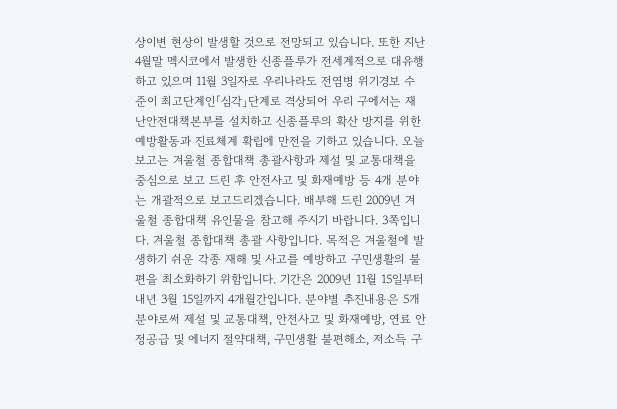상이변 현상이 발생할 것으로 전망되고 있습니다. 또한 지난 4월말 멕시코에서 발생한 신종플루가 전세계적으로 대유행하고 있으며 11월 3일자로 우리나라도 전염병 위기경보 수준이 최고단계인「심각」단계로 격상되어 우리 구에서는 재난안전대책본부를 설치하고 신종플루의 확산 방지를 위한 예방활동과 진료체계 확립에 만전을 기하고 있습니다. 오늘 보고는 겨울철 종합대책 총괄사항과 제설 및 교통대책을 중심으로 보고 드린 후 안전사고 및 화재예방 등 4개 분야는 개괄적으로 보고드리겠습니다. 배부해 드린 2009년 겨울철 종합대책 유인물을 참고해 주시기 바랍니다. 3쪽입니다. 겨울철 종합대책 총괄 사항입니다. 목적은 겨울철에 발생하기 쉬운 각종 재해 및 사고를 예방하고 구민생활의 불편을 최소화하기 위함입니다. 기간은 2009년 11월 15일부터 내년 3월 15일까지 4개월간입니다. 분야별 추진내용은 5개 분야로써 제설 및 교통대책, 안전사고 및 화재예방, 연료 안정공급 및 에너지 절약대책, 구민생활 불편해소, 저소득 구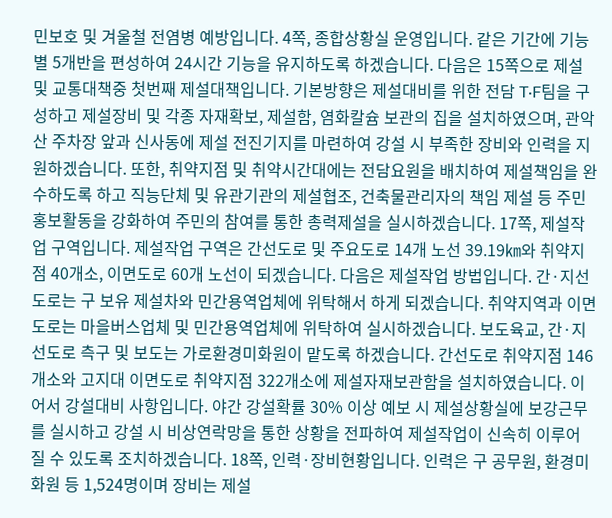민보호 및 겨울철 전염병 예방입니다. 4쪽, 종합상황실 운영입니다. 같은 기간에 기능별 5개반을 편성하여 24시간 기능을 유지하도록 하겠습니다. 다음은 15쪽으로 제설 및 교통대책중 첫번째 제설대책입니다. 기본방향은 제설대비를 위한 전담 T·F팀을 구성하고 제설장비 및 각종 자재확보, 제설함, 염화칼슘 보관의 집을 설치하였으며, 관악산 주차장 앞과 신사동에 제설 전진기지를 마련하여 강설 시 부족한 장비와 인력을 지원하겠습니다. 또한, 취약지점 및 취약시간대에는 전담요원을 배치하여 제설책임을 완수하도록 하고 직능단체 및 유관기관의 제설협조, 건축물관리자의 책임 제설 등 주민 홍보활동을 강화하여 주민의 참여를 통한 총력제설을 실시하겠습니다. 17쪽, 제설작업 구역입니다. 제설작업 구역은 간선도로 및 주요도로 14개 노선 39.19㎞와 취약지점 40개소, 이면도로 60개 노선이 되겠습니다. 다음은 제설작업 방법입니다. 간·지선도로는 구 보유 제설차와 민간용역업체에 위탁해서 하게 되겠습니다. 취약지역과 이면도로는 마을버스업체 및 민간용역업체에 위탁하여 실시하겠습니다. 보도육교, 간·지선도로 측구 및 보도는 가로환경미화원이 맡도록 하겠습니다. 간선도로 취약지점 146개소와 고지대 이면도로 취약지점 322개소에 제설자재보관함을 설치하였습니다. 이어서 강설대비 사항입니다. 야간 강설확률 30% 이상 예보 시 제설상황실에 보강근무를 실시하고 강설 시 비상연락망을 통한 상황을 전파하여 제설작업이 신속히 이루어 질 수 있도록 조치하겠습니다. 18쪽, 인력·장비현황입니다. 인력은 구 공무원, 환경미화원 등 1,524명이며 장비는 제설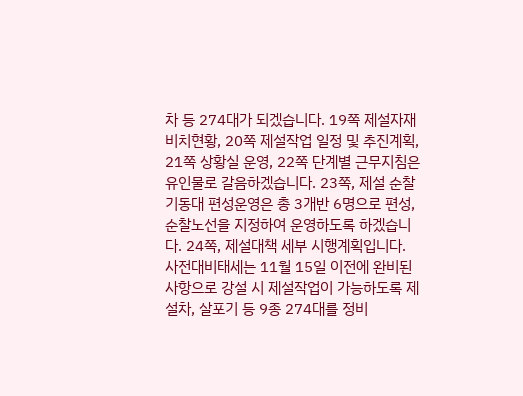차 등 274대가 되겠습니다. 19쪽 제설자재 비치현황, 20쪽 제설작업 일정 및 추진계획, 21쪽 상황실 운영, 22쪽 단계별 근무지침은 유인물로 갈음하겠습니다. 23쪽, 제설 순찰기동대 편성운영은 총 3개반 6명으로 편성, 순찰노선을 지정하여 운영하도록 하겠습니다. 24쪽, 제설대책 세부 시행계획입니다. 사전대비태세는 11월 15일 이전에 완비된 사항으로 강설 시 제설작업이 가능하도록 제설차, 살포기 등 9종 274대를 정비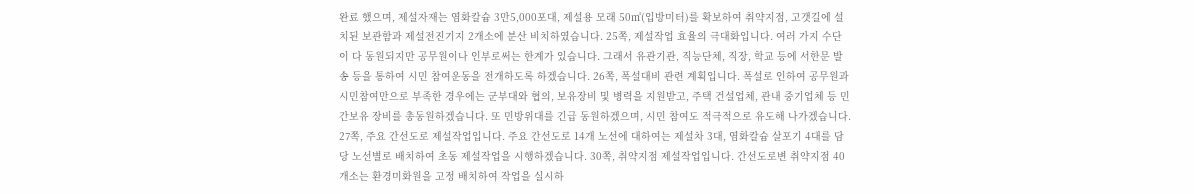완료 했으며, 제설자재는 염화칼슘 3만5,000포대, 제설용 모래 50㎥(입방미터)를 확보하여 취약지점, 고갯길에 설치된 보관함과 제설전진기지 2개소에 분산 비치하였습니다. 25쪽, 제설작업 효율의 극대화입니다. 여러 가지 수단이 다 동원되지만 공무원이나 인부로써는 한계가 있습니다. 그래서 유관기관, 직능단체, 직장, 학교 등에 서한문 발송 등을 통하여 시민 참여운동을 전개하도록 하겠습니다. 26쪽, 폭설대비 관련 계획입니다. 폭설로 인하여 공무원과 시민참여만으로 부족한 경우에는 군부대와 협의, 보유장비 및 병력을 지원받고, 주택 건설업체, 관내 중기업체 등 민간보유 장비를 총동원하겠습니다. 또 민방위대를 긴급 동원하겠으며, 시민 참여도 적극적으로 유도해 나가겠습니다. 27쪽, 주요 간선도로 제설작업입니다. 주요 간선도로 14개 노선에 대하여는 제설차 3대, 염화칼슘 살포기 4대를 담당 노선별로 배치하여 초동 제설작업을 시행하겠습니다. 30쪽, 취약지점 제설작업입니다. 간선도로변 취약지점 40개소는 환경미화원을 고정 배치하여 작업을 실시하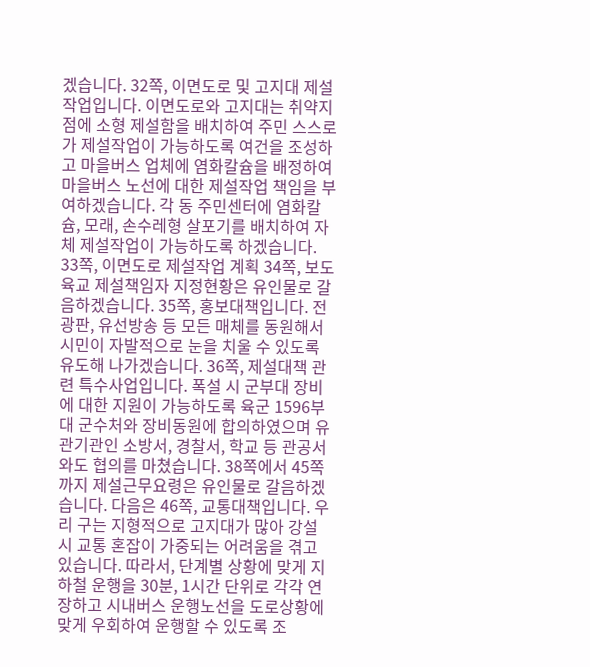겠습니다. 32쪽, 이면도로 및 고지대 제설작업입니다. 이면도로와 고지대는 취약지점에 소형 제설함을 배치하여 주민 스스로가 제설작업이 가능하도록 여건을 조성하고 마을버스 업체에 염화칼슘을 배정하여 마을버스 노선에 대한 제설작업 책임을 부여하겠습니다. 각 동 주민센터에 염화칼슘, 모래, 손수레형 살포기를 배치하여 자체 제설작업이 가능하도록 하겠습니다. 33쪽, 이면도로 제설작업 계획 34쪽, 보도육교 제설책임자 지정현황은 유인물로 갈음하겠습니다. 35쪽, 홍보대책입니다. 전광판, 유선방송 등 모든 매체를 동원해서 시민이 자발적으로 눈을 치울 수 있도록 유도해 나가겠습니다. 36쪽, 제설대책 관련 특수사업입니다. 폭설 시 군부대 장비에 대한 지원이 가능하도록 육군 1596부대 군수처와 장비동원에 합의하였으며 유관기관인 소방서, 경찰서, 학교 등 관공서와도 협의를 마쳤습니다. 38쪽에서 45쪽까지 제설근무요령은 유인물로 갈음하겠습니다. 다음은 46쪽, 교통대책입니다. 우리 구는 지형적으로 고지대가 많아 강설 시 교통 혼잡이 가중되는 어려움을 겪고 있습니다. 따라서, 단계별 상황에 맞게 지하철 운행을 30분, 1시간 단위로 각각 연장하고 시내버스 운행노선을 도로상황에 맞게 우회하여 운행할 수 있도록 조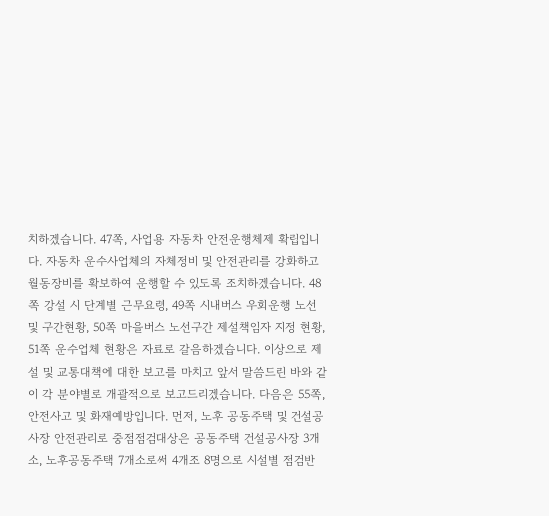치하겠습니다. 47쪽, 사업용 자동차 안전운행체제 확립입니다. 자동차 운수사업체의 자체정비 및 안전관리를 강화하고 월동장비를 확보하여 운행할 수 있도록 조치하겠습니다. 48쪽 강설 시 단계별 근무요령, 49쪽 시내버스 우회운행 노선 및 구간현황, 50쪽 마을버스 노선구간 제설책임자 지정 현황, 51쪽 운수업체 현황은 자료로 갈음하겠습니다. 이상으로 제설 및 교통대책에 대한 보고를 마치고 앞서 말씀드린 바와 같이 각 분야별로 개괄적으로 보고드리겠습니다. 다음은 55쪽, 안전사고 및 화재예방입니다. 먼저, 노후 공동주택 및 건설공사장 안전관리로 중점점검대상은 공동주택 건설공사장 3개소, 노후공동주택 7개소로써 4개조 8명으로 시설별 점검반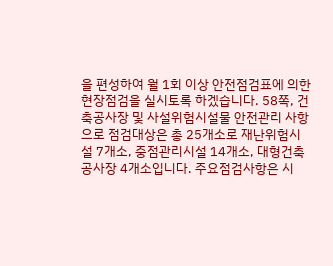을 편성하여 월 1회 이상 안전점검표에 의한 현장점검을 실시토록 하겠습니다. 58쪽, 건축공사장 및 사설위험시설물 안전관리 사항으로 점검대상은 총 25개소로 재난위험시설 7개소, 중점관리시설 14개소, 대형건축공사장 4개소입니다. 주요점검사항은 시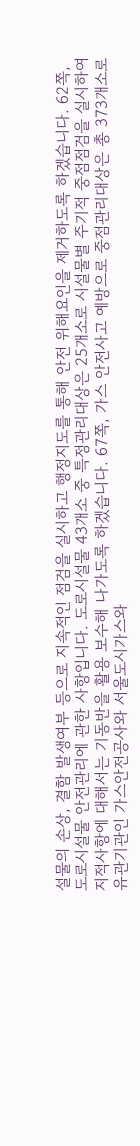설물의 손상, 결함 발생여부 등으로 지속적인 점검을 실시하고 행정지도를 통해 안전 위해요인을 제거하도록 하겠습니다. 62쪽, 도로시설물 안전관리에 관한 사항입니다. 도로시설물 43개소 중 특정관리대상은 25개소로 시설물별 주기적 중점점검을 실시하여 지적사항에 대해서는 기동반을 활용 보수해 나가도록 하겠습니다. 67쪽, 가스 안전사고 예방으로 중점관리대상은 총 373개소로 유관기관인 가스안전공사와 서울도시가스와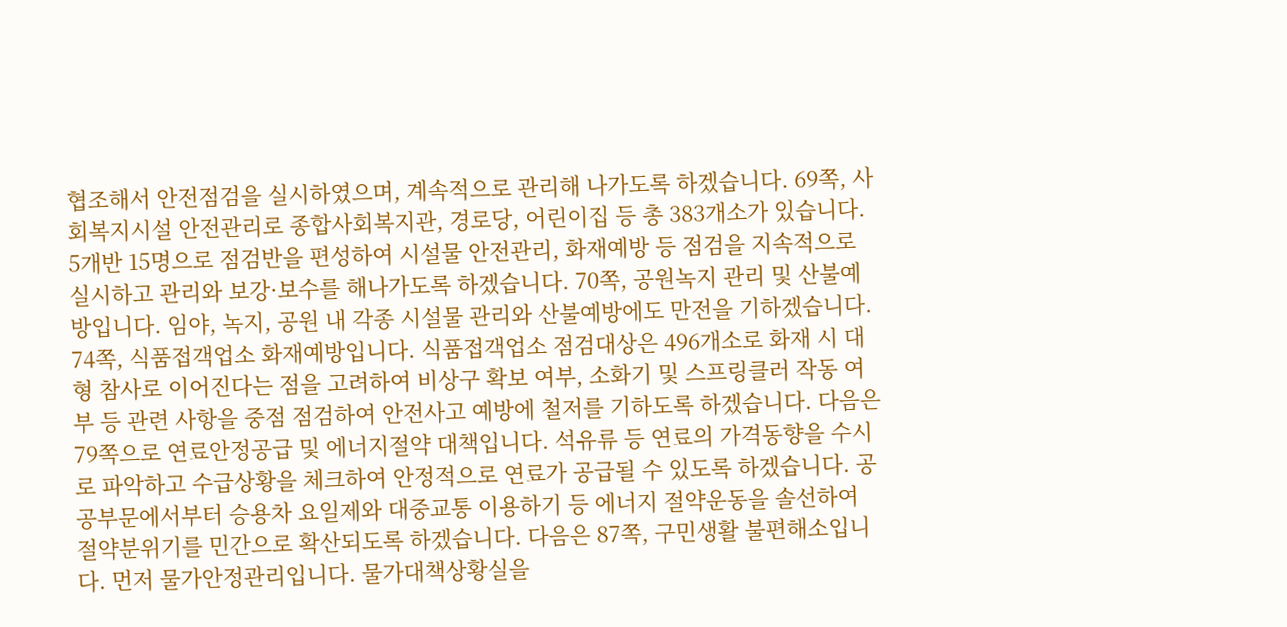협조해서 안전점검을 실시하였으며, 계속적으로 관리해 나가도록 하겠습니다. 69쪽, 사회복지시설 안전관리로 종합사회복지관, 경로당, 어린이집 등 총 383개소가 있습니다. 5개반 15명으로 점검반을 편성하여 시설물 안전관리, 화재예방 등 점검을 지속적으로 실시하고 관리와 보강·보수를 해나가도록 하겠습니다. 70쪽, 공원녹지 관리 및 산불예방입니다. 임야, 녹지, 공원 내 각종 시설물 관리와 산불예방에도 만전을 기하겠습니다. 74쪽, 식품접객업소 화재예방입니다. 식품접객업소 점검대상은 496개소로 화재 시 대형 참사로 이어진다는 점을 고려하여 비상구 확보 여부, 소화기 및 스프링클러 작동 여부 등 관련 사항을 중점 점검하여 안전사고 예방에 철저를 기하도록 하겠습니다. 다음은 79쪽으로 연료안정공급 및 에너지절약 대책입니다. 석유류 등 연료의 가격동향을 수시로 파악하고 수급상황을 체크하여 안정적으로 연료가 공급될 수 있도록 하겠습니다. 공공부문에서부터 승용차 요일제와 대중교통 이용하기 등 에너지 절약운동을 솔선하여 절약분위기를 민간으로 확산되도록 하겠습니다. 다음은 87쪽, 구민생활 불편해소입니다. 먼저 물가안정관리입니다. 물가대책상황실을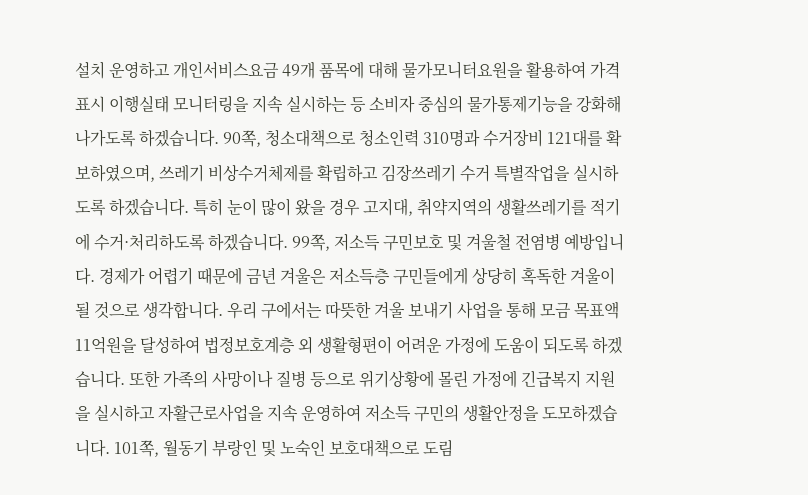설치 운영하고 개인서비스요금 49개 품목에 대해 물가모니터요원을 활용하여 가격표시 이행실태 모니터링을 지속 실시하는 등 소비자 중심의 물가통제기능을 강화해 나가도록 하겠습니다. 90쪽, 청소대책으로 청소인력 310명과 수거장비 121대를 확보하였으며, 쓰레기 비상수거체제를 확립하고 김장쓰레기 수거 특별작업을 실시하도록 하겠습니다. 특히 눈이 많이 왔을 경우 고지대, 취약지역의 생활쓰레기를 적기에 수거·처리하도록 하겠습니다. 99쪽, 저소득 구민보호 및 겨울철 전염병 예방입니다. 경제가 어렵기 때문에 금년 겨울은 저소득층 구민들에게 상당히 혹독한 겨울이 될 것으로 생각합니다. 우리 구에서는 따뜻한 겨울 보내기 사업을 통해 모금 목표액 11억원을 달성하여 법정보호계층 외 생활형편이 어려운 가정에 도움이 되도록 하겠습니다. 또한 가족의 사망이나 질병 등으로 위기상황에 몰린 가정에 긴급복지 지원을 실시하고 자활근로사업을 지속 운영하여 저소득 구민의 생활안정을 도모하겠습니다. 101쪽, 월동기 부랑인 및 노숙인 보호대책으로 도림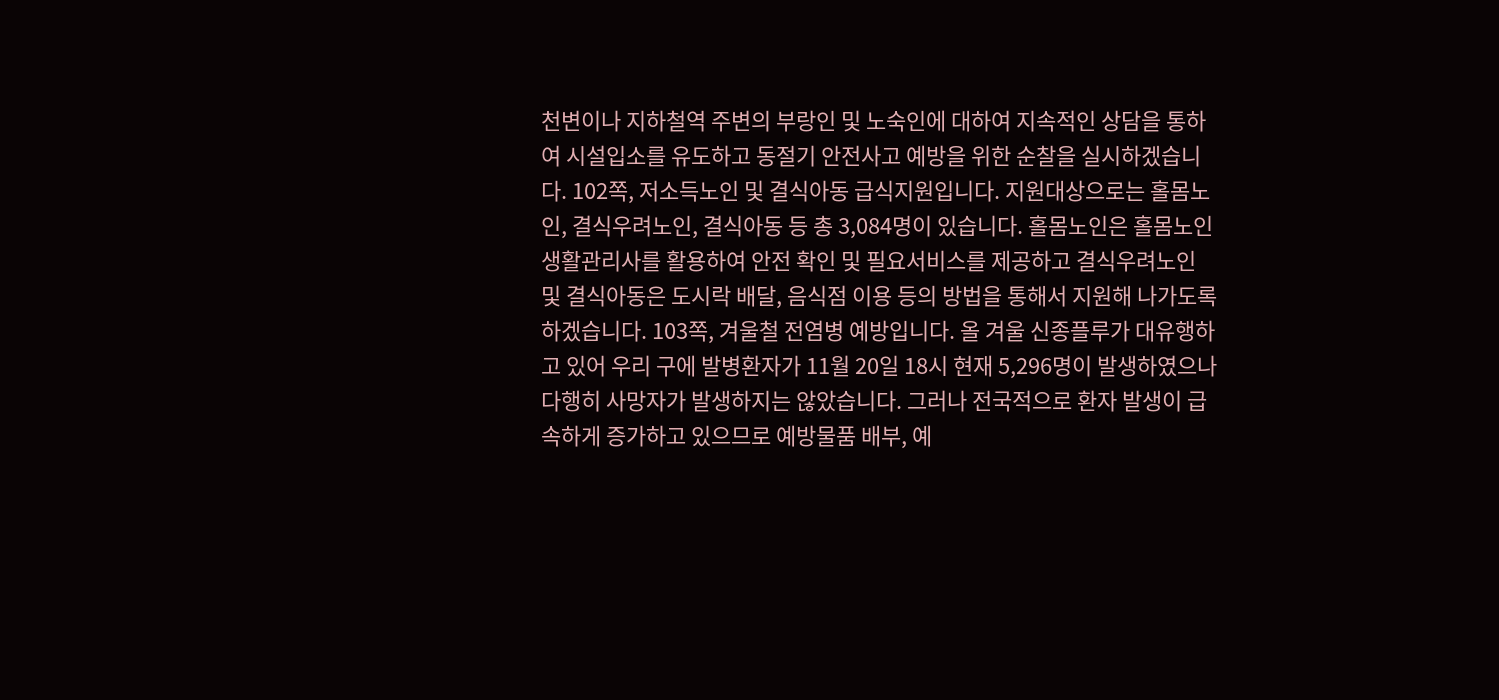천변이나 지하철역 주변의 부랑인 및 노숙인에 대하여 지속적인 상담을 통하여 시설입소를 유도하고 동절기 안전사고 예방을 위한 순찰을 실시하겠습니다. 102쪽, 저소득노인 및 결식아동 급식지원입니다. 지원대상으로는 홀몸노인, 결식우려노인, 결식아동 등 총 3,084명이 있습니다. 홀몸노인은 홀몸노인생활관리사를 활용하여 안전 확인 및 필요서비스를 제공하고 결식우려노인 및 결식아동은 도시락 배달, 음식점 이용 등의 방법을 통해서 지원해 나가도록 하겠습니다. 103쪽, 겨울철 전염병 예방입니다. 올 겨울 신종플루가 대유행하고 있어 우리 구에 발병환자가 11월 20일 18시 현재 5,296명이 발생하였으나 다행히 사망자가 발생하지는 않았습니다. 그러나 전국적으로 환자 발생이 급속하게 증가하고 있으므로 예방물품 배부, 예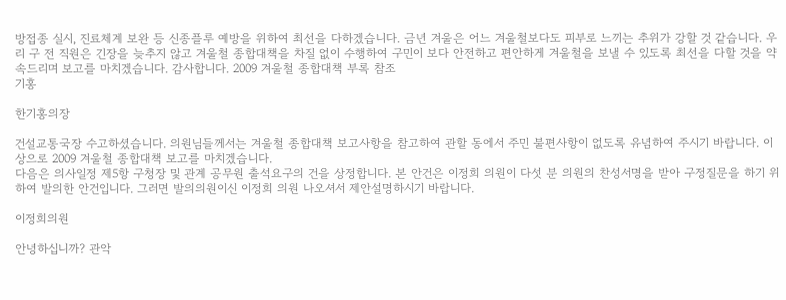방접종 실시, 진료체계 보완 등 신종플루 예방을 위하여 최선을 다하겠습니다. 금년 겨울은 어느 겨울철보다도 피부로 느끼는 추위가 강할 것 같습니다. 우리 구 전 직원은 긴장을 늦추지 않고 겨울철 종합대책을 차질 없이 수행하여 구민이 보다 안전하고 편안하게 겨울철을 보낼 수 있도록 최선을 다할 것을 약속드리며 보고를 마치겠습니다. 감사합니다. 2009 겨울철 종합대책 부록 참조
기홍

한기홍의장

건설교통국장 수고하셨습니다. 의원님들께서는 겨울철 종합대책 보고사항을 참고하여 관할 동에서 주민 불편사항이 없도록 유념하여 주시기 바랍니다. 이상으로 2009 겨울철 종합대책 보고를 마치겠습니다.
다음은 의사일정 제5항 구청장 및 관계 공무원 출석요구의 건을 상정합니다. 본 안건은 이정희 의원이 다섯 분 의원의 찬성서명을 받아 구정질문을 하기 위하여 발의한 안건입니다. 그러면 발의의원이신 이정희 의원 나오셔서 제안설명하시기 바랍니다.

이정희의원

안녕하십니까? 관악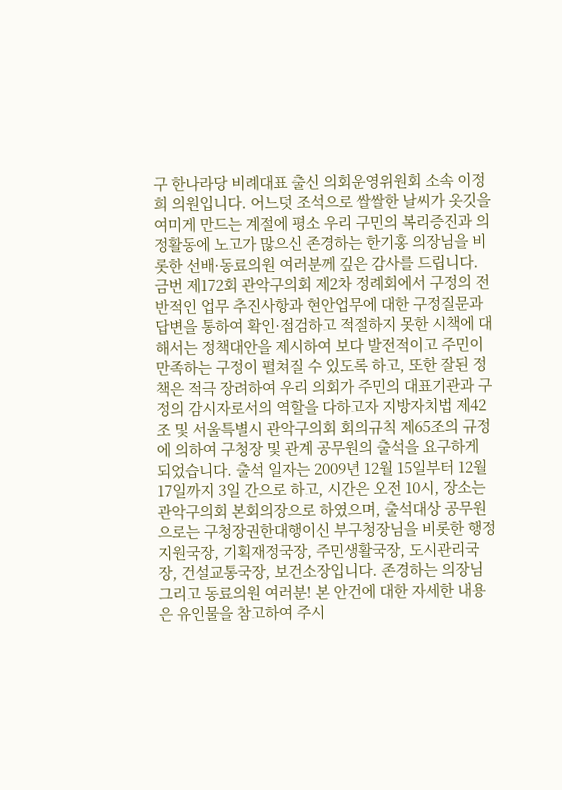구 한나라당 비례대표 출신 의회운영위원회 소속 이정희 의원입니다. 어느덧 조석으로 쌀쌀한 날씨가 옷깃을 여미게 만드는 계절에 평소 우리 구민의 복리증진과 의정활동에 노고가 많으신 존경하는 한기홍 의장님을 비롯한 선배·동료의원 여러분께 깊은 감사를 드립니다. 금번 제172회 관악구의회 제2차 정례회에서 구정의 전반적인 업무 추진사항과 현안업무에 대한 구정질문과 답변을 통하여 확인·점검하고 적절하지 못한 시책에 대해서는 정책대안을 제시하여 보다 발전적이고 주민이 만족하는 구정이 펼쳐질 수 있도록 하고, 또한 잘된 정책은 적극 장려하여 우리 의회가 주민의 대표기관과 구정의 감시자로서의 역할을 다하고자 지방자치법 제42조 및 서울특별시 관악구의회 회의규칙 제65조의 규정에 의하여 구청장 및 관계 공무원의 출석을 요구하게 되었습니다. 출석 일자는 2009년 12월 15일부터 12월 17일까지 3일 간으로 하고, 시간은 오전 10시, 장소는 관악구의회 본회의장으로 하였으며, 출석대상 공무원으로는 구청장권한대행이신 부구청장님을 비롯한 행정지원국장, 기획재정국장, 주민생활국장, 도시관리국장, 건설교통국장, 보건소장입니다. 존경하는 의장님 그리고 동료의원 여러분! 본 안건에 대한 자세한 내용은 유인물을 참고하여 주시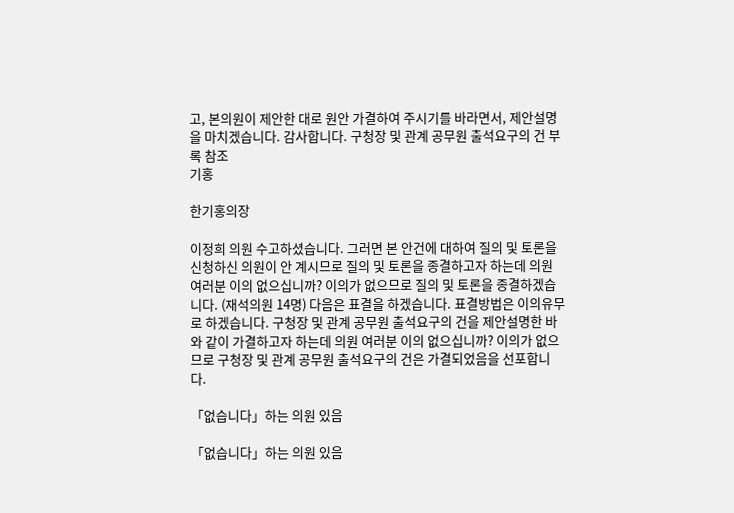고, 본의원이 제안한 대로 원안 가결하여 주시기를 바라면서, 제안설명을 마치겠습니다. 감사합니다. 구청장 및 관계 공무원 출석요구의 건 부록 참조
기홍

한기홍의장

이정희 의원 수고하셨습니다. 그러면 본 안건에 대하여 질의 및 토론을 신청하신 의원이 안 계시므로 질의 및 토론을 종결하고자 하는데 의원 여러분 이의 없으십니까? 이의가 없으므로 질의 및 토론을 종결하겠습니다. (재석의원 14명) 다음은 표결을 하겠습니다. 표결방법은 이의유무로 하겠습니다. 구청장 및 관계 공무원 출석요구의 건을 제안설명한 바와 같이 가결하고자 하는데 의원 여러분 이의 없으십니까? 이의가 없으므로 구청장 및 관계 공무원 출석요구의 건은 가결되었음을 선포합니다.

「없습니다」하는 의원 있음

「없습니다」하는 의원 있음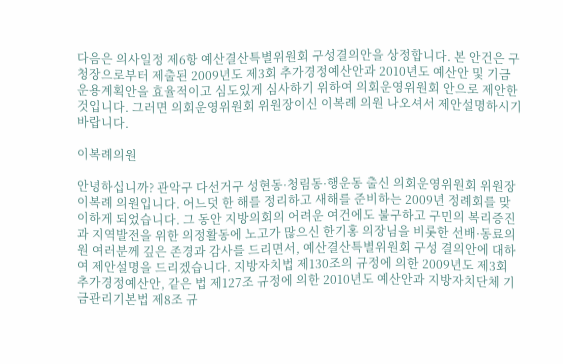다음은 의사일정 제6항 예산결산특별위원회 구성결의안을 상정합니다. 본 안건은 구청장으로부터 제출된 2009년도 제3회 추가경정예산안과 2010년도 예산안 및 기금운용계획안을 효율적이고 심도있게 심사하기 위하여 의회운영위원회 안으로 제안한 것입니다. 그러면 의회운영위원회 위원장이신 이복례 의원 나오셔서 제안설명하시기 바랍니다.

이복례의원

안녕하십니까? 관악구 다선거구 성현동·청림동·행운동 출신 의회운영위원회 위원장 이복례 의원입니다. 어느덧 한 해를 정리하고 새해를 준비하는 2009년 정례회를 맞이하게 되었습니다. 그 동안 지방의회의 어려운 여건에도 불구하고 구민의 복리증진과 지역발전을 위한 의정활동에 노고가 많으신 한기홍 의장님을 비롯한 선배·동료의원 여러분께 깊은 존경과 감사를 드리면서, 예산결산특별위원회 구성 결의안에 대하여 제안설명을 드리겠습니다. 지방자치법 제130조의 규정에 의한 2009년도 제3회 추가경정예산안, 같은 법 제127조 규정에 의한 2010년도 예산안과 지방자치단체 기금관리기본법 제8조 규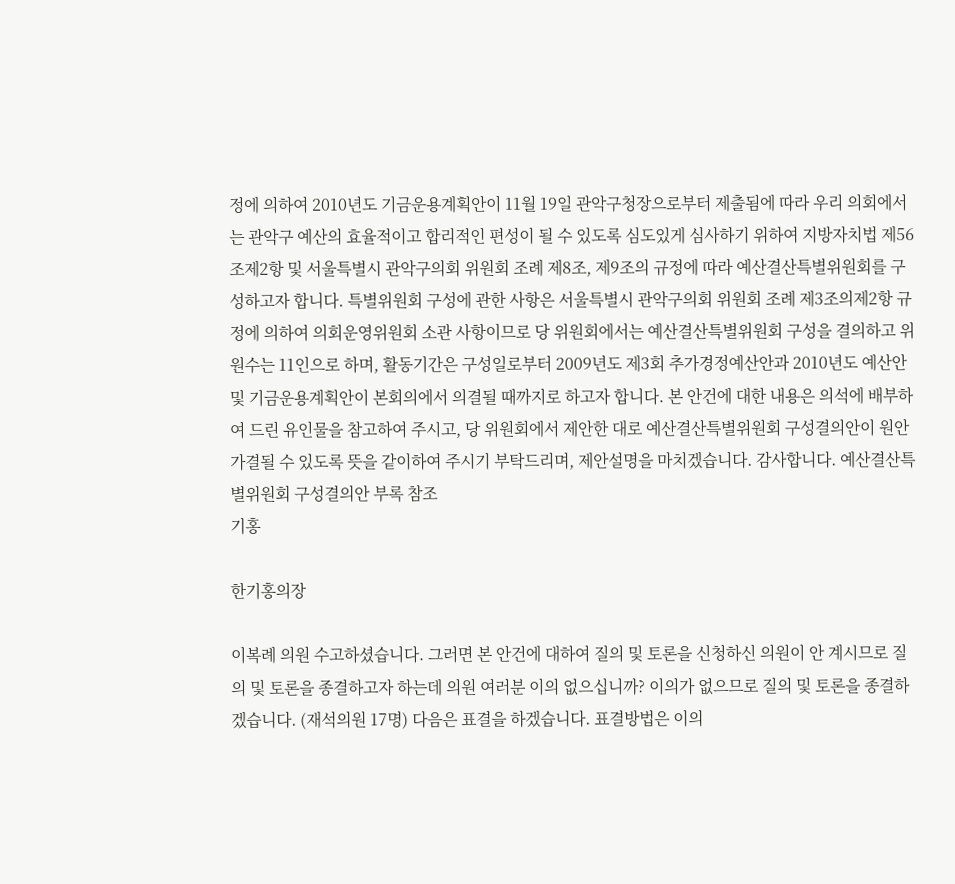정에 의하여 2010년도 기금운용계획안이 11월 19일 관악구청장으로부터 제출됨에 따라 우리 의회에서는 관악구 예산의 효율적이고 합리적인 편성이 될 수 있도록 심도있게 심사하기 위하여 지방자치법 제56조제2항 및 서울특별시 관악구의회 위원회 조례 제8조, 제9조의 규정에 따라 예산결산특별위원회를 구성하고자 합니다. 특별위원회 구성에 관한 사항은 서울특별시 관악구의회 위원회 조례 제3조의제2항 규정에 의하여 의회운영위원회 소관 사항이므로 당 위원회에서는 예산결산특별위원회 구성을 결의하고 위원수는 11인으로 하며, 활동기간은 구성일로부터 2009년도 제3회 추가경정예산안과 2010년도 예산안 및 기금운용계획안이 본회의에서 의결될 때까지로 하고자 합니다. 본 안건에 대한 내용은 의석에 배부하여 드린 유인물을 참고하여 주시고, 당 위원회에서 제안한 대로 예산결산특별위원회 구성결의안이 원안 가결될 수 있도록 뜻을 같이하여 주시기 부탁드리며, 제안설명을 마치겠습니다. 감사합니다. 예산결산특별위원회 구성결의안 부록 참조
기홍

한기홍의장

이복례 의원 수고하셨습니다. 그러면 본 안건에 대하여 질의 및 토론을 신청하신 의원이 안 계시므로 질의 및 토론을 종결하고자 하는데 의원 여러분 이의 없으십니까? 이의가 없으므로 질의 및 토론을 종결하겠습니다. (재석의원 17명) 다음은 표결을 하겠습니다. 표결방법은 이의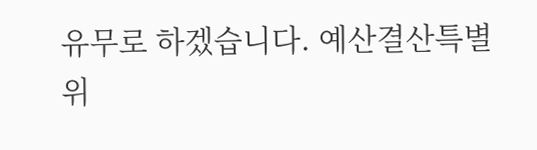유무로 하겠습니다. 예산결산특별위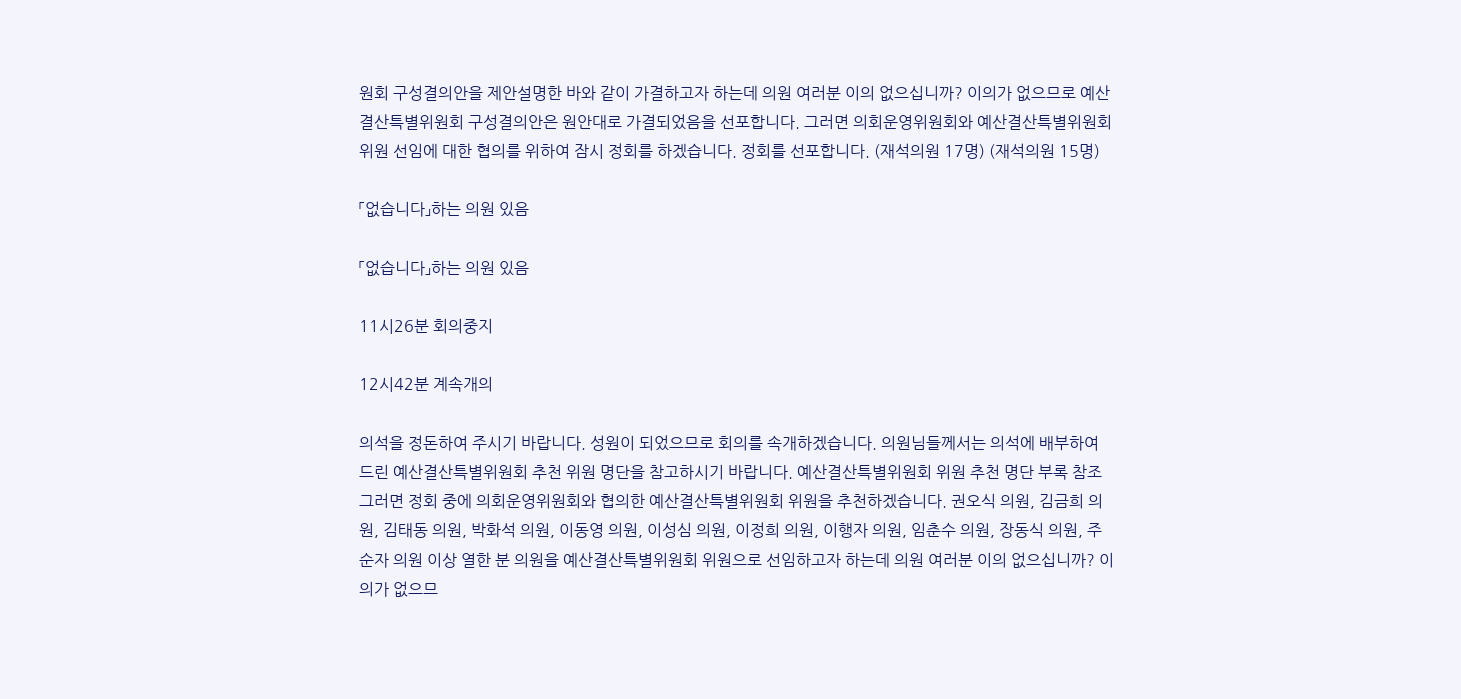원회 구성결의안을 제안설명한 바와 같이 가결하고자 하는데 의원 여러분 이의 없으십니까? 이의가 없으므로 예산결산특별위원회 구성결의안은 원안대로 가결되었음을 선포합니다. 그러면 의회운영위원회와 예산결산특별위원회 위원 선임에 대한 협의를 위하여 잠시 정회를 하겠습니다. 정회를 선포합니다. (재석의원 17명) (재석의원 15명)

「없습니다」하는 의원 있음

「없습니다」하는 의원 있음

11시26분 회의중지

12시42분 계속개의

의석을 정돈하여 주시기 바랍니다. 성원이 되었으므로 회의를 속개하겠습니다. 의원님들께서는 의석에 배부하여 드린 예산결산특별위원회 추천 위원 명단을 참고하시기 바랍니다. 예산결산특별위원회 위원 추천 명단 부록 참조 그러면 정회 중에 의회운영위원회와 협의한 예산결산특별위원회 위원을 추천하겠습니다. 권오식 의원, 김금희 의원, 김태동 의원, 박화석 의원, 이동영 의원, 이성심 의원, 이정희 의원, 이행자 의원, 임춘수 의원, 장동식 의원, 주순자 의원 이상 열한 분 의원을 예산결산특별위원회 위원으로 선임하고자 하는데 의원 여러분 이의 없으십니까? 이의가 없으므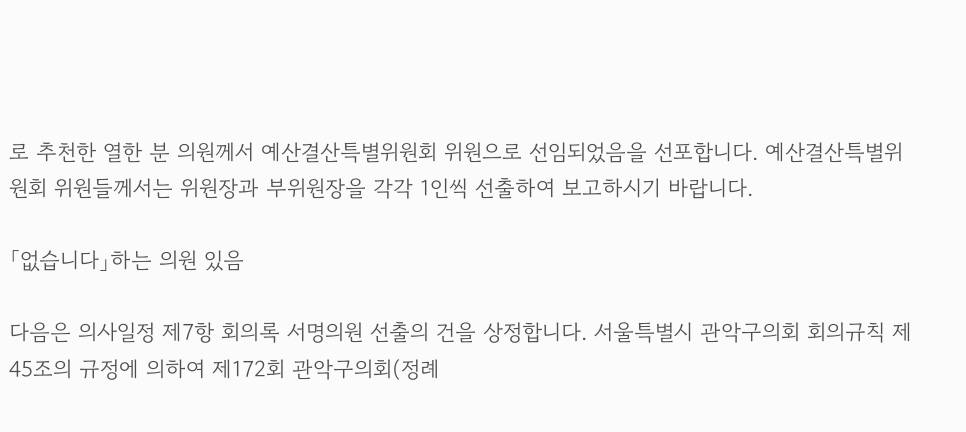로 추천한 열한 분 의원께서 예산결산특별위원회 위원으로 선임되었음을 선포합니다. 예산결산특별위원회 위원들께서는 위원장과 부위원장을 각각 1인씩 선출하여 보고하시기 바랍니다.

「없습니다」하는 의원 있음

다음은 의사일정 제7항 회의록 서명의원 선출의 건을 상정합니다. 서울특별시 관악구의회 회의규칙 제45조의 규정에 의하여 제172회 관악구의회(정례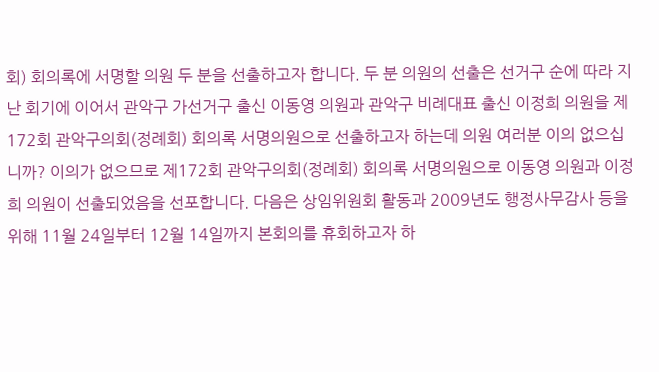회) 회의록에 서명할 의원 두 분을 선출하고자 합니다. 두 분 의원의 선출은 선거구 순에 따라 지난 회기에 이어서 관악구 가선거구 출신 이동영 의원과 관악구 비례대표 출신 이정희 의원을 제172회 관악구의회(정례회) 회의록 서명의원으로 선출하고자 하는데 의원 여러분 이의 없으십니까? 이의가 없으므로 제172회 관악구의회(정례회) 회의록 서명의원으로 이동영 의원과 이정희 의원이 선출되었음을 선포합니다. 다음은 상임위원회 활동과 2009년도 행정사무감사 등을 위해 11월 24일부터 12월 14일까지 본회의를 휴회하고자 하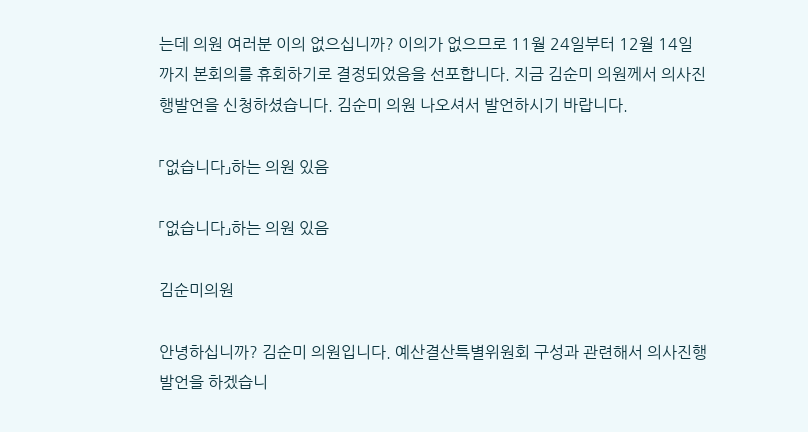는데 의원 여러분 이의 없으십니까? 이의가 없으므로 11월 24일부터 12월 14일까지 본회의를 휴회하기로 결정되었음을 선포합니다. 지금 김순미 의원께서 의사진행발언을 신청하셨습니다. 김순미 의원 나오셔서 발언하시기 바랍니다.

「없습니다」하는 의원 있음

「없습니다」하는 의원 있음

김순미의원

안녕하십니까? 김순미 의원입니다. 예산결산특별위원회 구성과 관련해서 의사진행발언을 하겠습니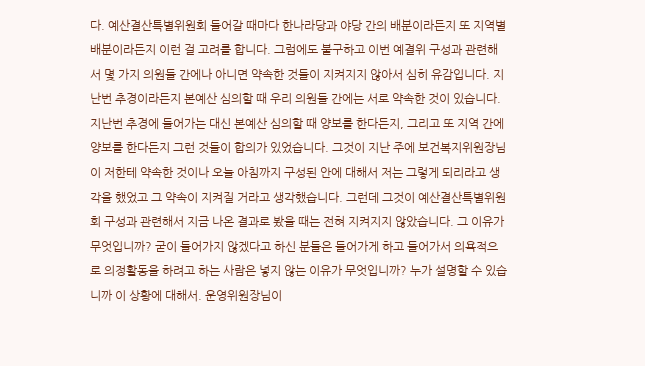다. 예산결산특별위원회 들어갈 때마다 한나라당과 야당 간의 배분이라든지 또 지역별 배분이라든지 이런 걸 고려를 합니다. 그럼에도 불구하고 이번 예결위 구성과 관련해서 몇 가지 의원들 간에나 아니면 약속한 것들이 지켜지지 않아서 심히 유감입니다. 지난번 추경이라든지 본예산 심의할 때 우리 의원들 간에는 서로 약속한 것이 있습니다. 지난번 추경에 들어가는 대신 본예산 심의할 때 양보를 한다든지, 그리고 또 지역 간에 양보를 한다든지 그런 것들이 합의가 있었습니다. 그것이 지난 주에 보건복지위원장님이 저한테 약속한 것이나 오늘 아침까지 구성된 안에 대해서 저는 그렇게 되리라고 생각을 했었고 그 약속이 지켜질 거라고 생각했습니다. 그런데 그것이 예산결산특별위원회 구성과 관련해서 지금 나온 결과로 봤을 때는 전혀 지켜지지 않았습니다. 그 이유가 무엇입니까? 굳이 들어가지 않겠다고 하신 분들은 들어가게 하고 들어가서 의욕적으로 의정활동을 하려고 하는 사람은 넣지 않는 이유가 무엇입니까? 누가 설명할 수 있습니까 이 상황에 대해서. 운영위원장님이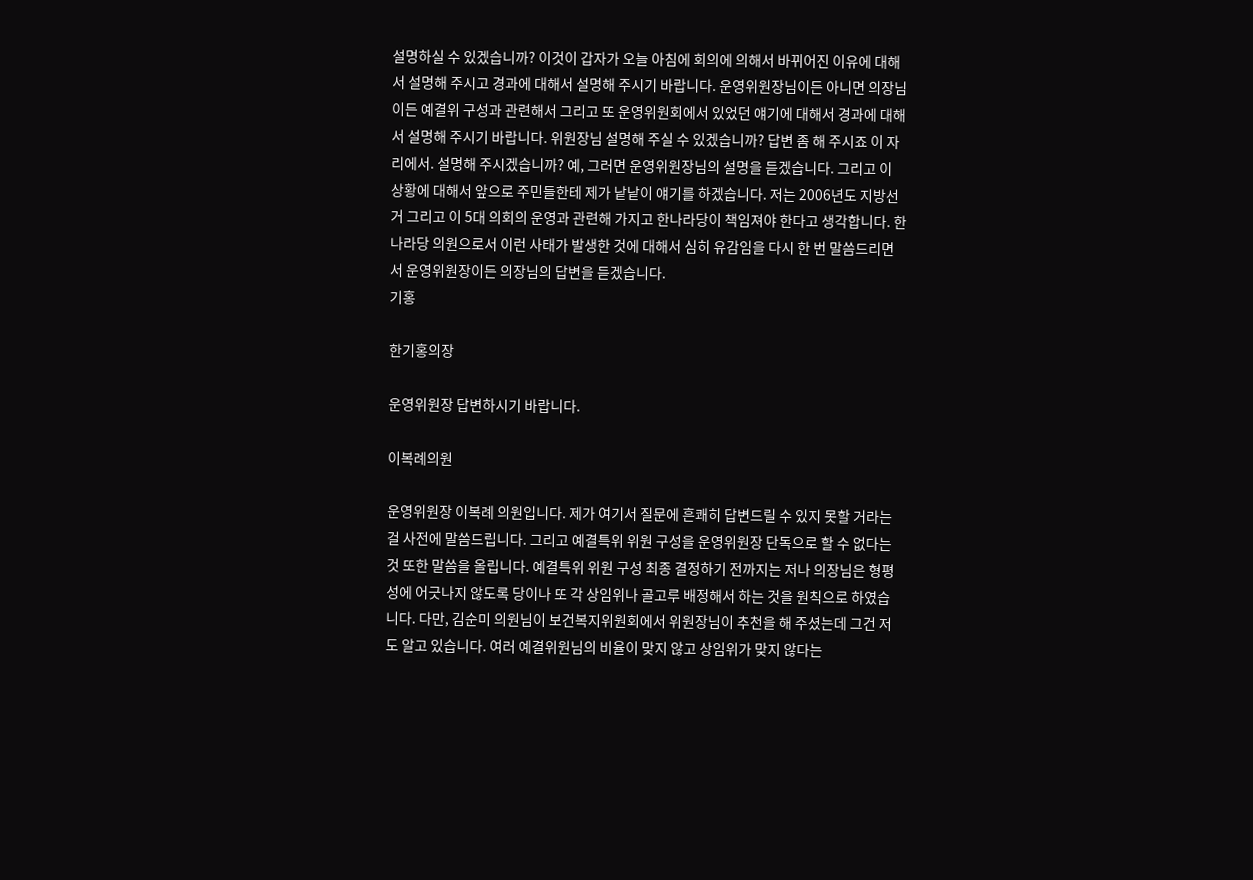설명하실 수 있겠습니까? 이것이 갑자가 오늘 아침에 회의에 의해서 바뀌어진 이유에 대해서 설명해 주시고 경과에 대해서 설명해 주시기 바랍니다. 운영위원장님이든 아니면 의장님이든 예결위 구성과 관련해서 그리고 또 운영위원회에서 있었던 얘기에 대해서 경과에 대해서 설명해 주시기 바랍니다. 위원장님 설명해 주실 수 있겠습니까? 답변 좀 해 주시죠 이 자리에서. 설명해 주시겠습니까? 예, 그러면 운영위원장님의 설명을 듣겠습니다. 그리고 이 상황에 대해서 앞으로 주민들한테 제가 낱낱이 얘기를 하겠습니다. 저는 2006년도 지방선거 그리고 이 5대 의회의 운영과 관련해 가지고 한나라당이 책임져야 한다고 생각합니다. 한나라당 의원으로서 이런 사태가 발생한 것에 대해서 심히 유감임을 다시 한 번 말씀드리면서 운영위원장이든 의장님의 답변을 듣겠습니다.
기홍

한기홍의장

운영위원장 답변하시기 바랍니다.

이복례의원

운영위원장 이복례 의원입니다. 제가 여기서 질문에 흔쾌히 답변드릴 수 있지 못할 거라는 걸 사전에 말씀드립니다. 그리고 예결특위 위원 구성을 운영위원장 단독으로 할 수 없다는 것 또한 말씀을 올립니다. 예결특위 위원 구성 최종 결정하기 전까지는 저나 의장님은 형평성에 어긋나지 않도록 당이나 또 각 상임위나 골고루 배정해서 하는 것을 원칙으로 하였습니다. 다만, 김순미 의원님이 보건복지위원회에서 위원장님이 추천을 해 주셨는데 그건 저도 알고 있습니다. 여러 예결위원님의 비율이 맞지 않고 상임위가 맞지 않다는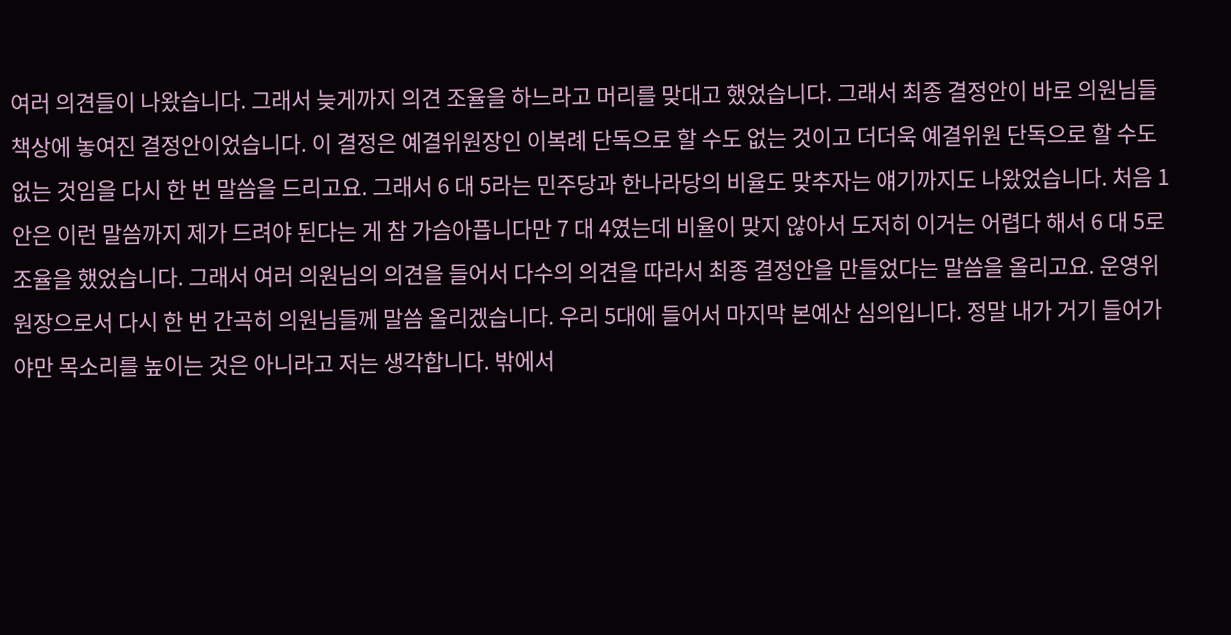여러 의견들이 나왔습니다. 그래서 늦게까지 의견 조율을 하느라고 머리를 맞대고 했었습니다. 그래서 최종 결정안이 바로 의원님들 책상에 놓여진 결정안이었습니다. 이 결정은 예결위원장인 이복례 단독으로 할 수도 없는 것이고 더더욱 예결위원 단독으로 할 수도 없는 것임을 다시 한 번 말씀을 드리고요. 그래서 6 대 5라는 민주당과 한나라당의 비율도 맞추자는 얘기까지도 나왔었습니다. 처음 1안은 이런 말씀까지 제가 드려야 된다는 게 참 가슴아픕니다만 7 대 4였는데 비율이 맞지 않아서 도저히 이거는 어렵다 해서 6 대 5로 조율을 했었습니다. 그래서 여러 의원님의 의견을 들어서 다수의 의견을 따라서 최종 결정안을 만들었다는 말씀을 올리고요. 운영위원장으로서 다시 한 번 간곡히 의원님들께 말씀 올리겠습니다. 우리 5대에 들어서 마지막 본예산 심의입니다. 정말 내가 거기 들어가야만 목소리를 높이는 것은 아니라고 저는 생각합니다. 밖에서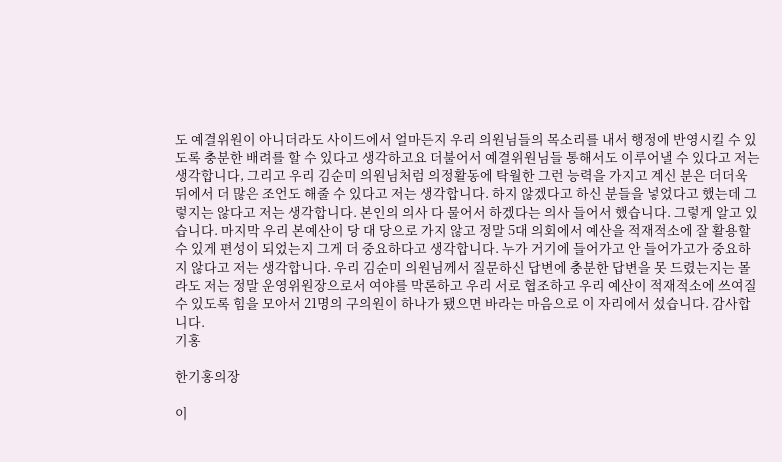도 예결위원이 아니더라도 사이드에서 얼마든지 우리 의원님들의 목소리를 내서 행정에 반영시킬 수 있도록 충분한 배려를 할 수 있다고 생각하고요 더불어서 예결위원님들 통해서도 이루어낼 수 있다고 저는 생각합니다, 그리고 우리 김순미 의원님처럼 의정활동에 탁월한 그런 능력을 가지고 계신 분은 더더욱 뒤에서 더 많은 조언도 해줄 수 있다고 저는 생각합니다. 하지 않겠다고 하신 분들을 넣었다고 했는데 그렇지는 않다고 저는 생각합니다. 본인의 의사 다 물어서 하겠다는 의사 들어서 했습니다. 그렇게 알고 있습니다. 마지막 우리 본예산이 당 대 당으로 가지 않고 정말 5대 의회에서 예산을 적재적소에 잘 활용할 수 있게 편성이 되었는지 그게 더 중요하다고 생각합니다. 누가 거기에 들어가고 안 들어가고가 중요하지 않다고 저는 생각합니다. 우리 김순미 의원님께서 질문하신 답변에 충분한 답변을 못 드렸는지는 몰라도 저는 정말 운영위원장으로서 여야를 막론하고 우리 서로 협조하고 우리 예산이 적재적소에 쓰여질 수 있도록 힘을 모아서 21명의 구의원이 하나가 됐으면 바라는 마음으로 이 자리에서 섰습니다. 감사합니다.
기홍

한기홍의장

이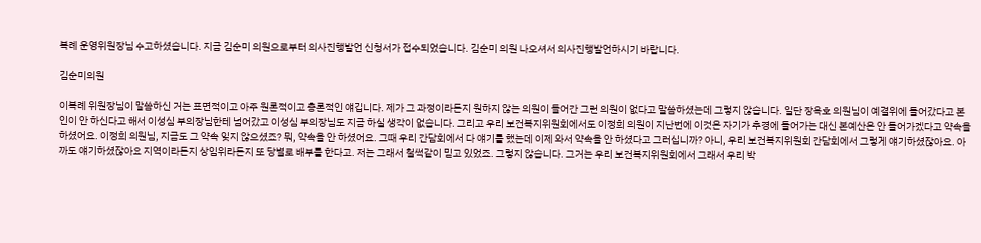복례 운영위원장님 수고하셨습니다. 지금 김순미 의원으로부터 의사진행발언 신청서가 접수되었습니다. 김순미 의원 나오셔서 의사진행발언하시기 바랍니다.

김순미의원

이복례 위원장님이 말씀하신 거는 표면적이고 아주 원론적이고 총론적인 얘깁니다. 제가 그 과정이라든지 원하지 않는 의원이 들어간 그런 의원이 없다고 말씀하셨는데 그렇지 않습니다. 일단 장옥호 의원님이 예결위에 들어갔다고 본인이 안 하신다고 해서 이성심 부의장님한테 넘어갔고 이성심 부의장님도 지금 하실 생각이 없습니다. 그리고 우리 보건복지위원회에서도 이정희 의원이 지난번에 이것은 자기가 추경에 들어가는 대신 본예산은 안 들어가겠다고 약속을 하셨어요. 이정희 의원님, 지금도 그 약속 잊지 않으셨죠? 뭐, 약속을 안 하셨어요. 그때 우리 간담회에서 다 얘기를 했는데 이제 와서 약속을 안 하셨다고 그러십니까? 아니, 우리 보건복지위원회 간담회에서 그렇게 얘기하셨잖아요. 아까도 얘기하셨잖아요 지역이라든지 상임위라든지 또 당별로 배부를 한다고. 저는 그래서 철썩같이 믿고 있었죠. 그렇지 않습니다. 그거는 우리 보건복지위원회에서 그래서 우리 박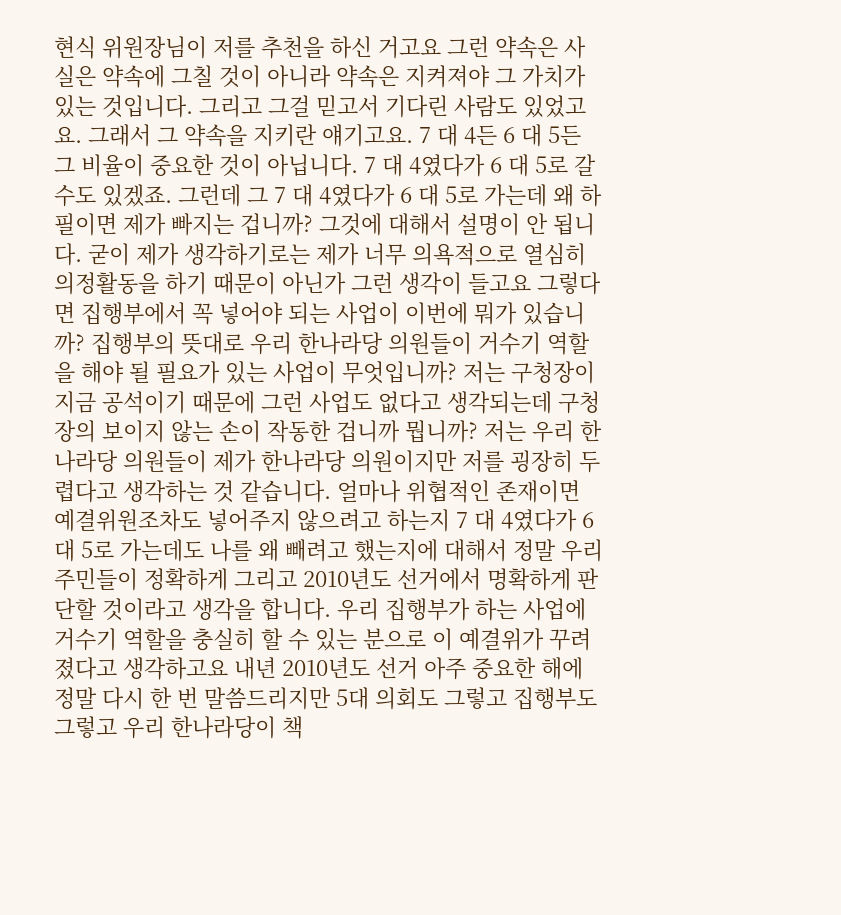현식 위원장님이 저를 추천을 하신 거고요 그런 약속은 사실은 약속에 그칠 것이 아니라 약속은 지켜져야 그 가치가 있는 것입니다. 그리고 그걸 믿고서 기다린 사람도 있었고요. 그래서 그 약속을 지키란 얘기고요. 7 대 4든 6 대 5든 그 비율이 중요한 것이 아닙니다. 7 대 4였다가 6 대 5로 갈 수도 있겠죠. 그런데 그 7 대 4였다가 6 대 5로 가는데 왜 하필이면 제가 빠지는 겁니까? 그것에 대해서 설명이 안 됩니다. 굳이 제가 생각하기로는 제가 너무 의욕적으로 열심히 의정활동을 하기 때문이 아닌가 그런 생각이 들고요 그렇다면 집행부에서 꼭 넣어야 되는 사업이 이번에 뭐가 있습니까? 집행부의 뜻대로 우리 한나라당 의원들이 거수기 역할을 해야 될 필요가 있는 사업이 무엇입니까? 저는 구청장이 지금 공석이기 때문에 그런 사업도 없다고 생각되는데 구청장의 보이지 않는 손이 작동한 겁니까 뭡니까? 저는 우리 한나라당 의원들이 제가 한나라당 의원이지만 저를 굉장히 두렵다고 생각하는 것 같습니다. 얼마나 위협적인 존재이면 예결위원조차도 넣어주지 않으려고 하는지 7 대 4였다가 6 대 5로 가는데도 나를 왜 빼려고 했는지에 대해서 정말 우리 주민들이 정확하게 그리고 2010년도 선거에서 명확하게 판단할 것이라고 생각을 합니다. 우리 집행부가 하는 사업에 거수기 역할을 충실히 할 수 있는 분으로 이 예결위가 꾸려졌다고 생각하고요 내년 2010년도 선거 아주 중요한 해에 정말 다시 한 번 말씀드리지만 5대 의회도 그렇고 집행부도 그렇고 우리 한나라당이 책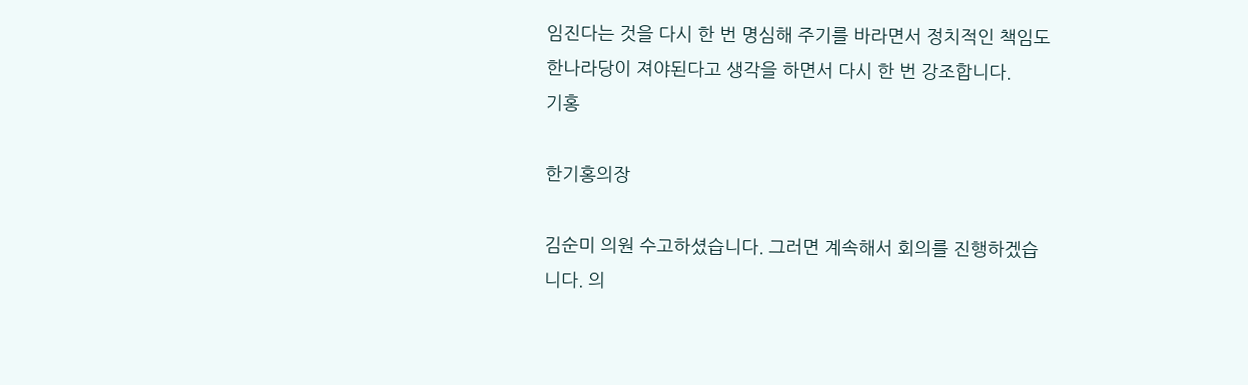임진다는 것을 다시 한 번 명심해 주기를 바라면서 정치적인 책임도 한나라당이 져야된다고 생각을 하면서 다시 한 번 강조합니다.
기홍

한기홍의장

김순미 의원 수고하셨습니다. 그러면 계속해서 회의를 진행하겠습니다. 의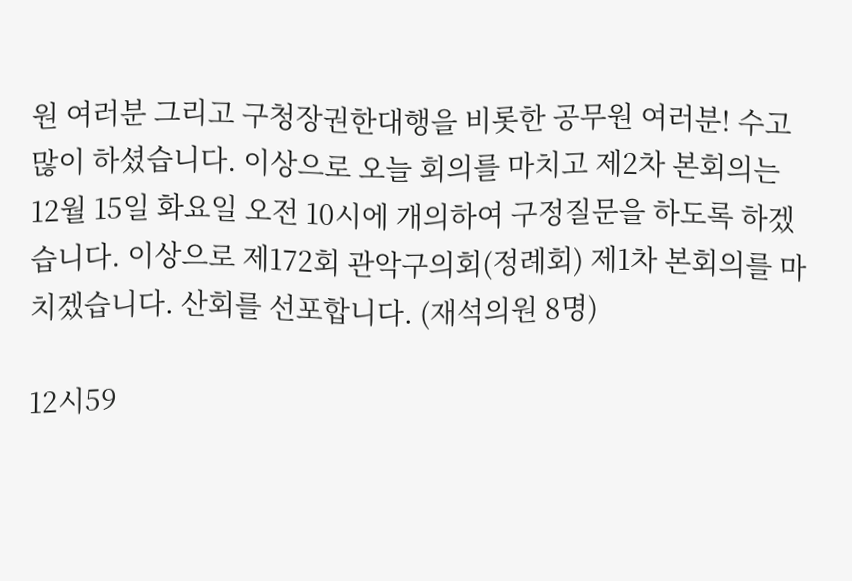원 여러분 그리고 구청장권한대행을 비롯한 공무원 여러분! 수고 많이 하셨습니다. 이상으로 오늘 회의를 마치고 제2차 본회의는 12월 15일 화요일 오전 10시에 개의하여 구정질문을 하도록 하겠습니다. 이상으로 제172회 관악구의회(정례회) 제1차 본회의를 마치겠습니다. 산회를 선포합니다. (재석의원 8명)

12시59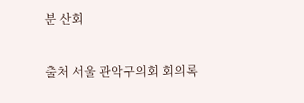분 산회

출처 서울 관악구의회 회의록